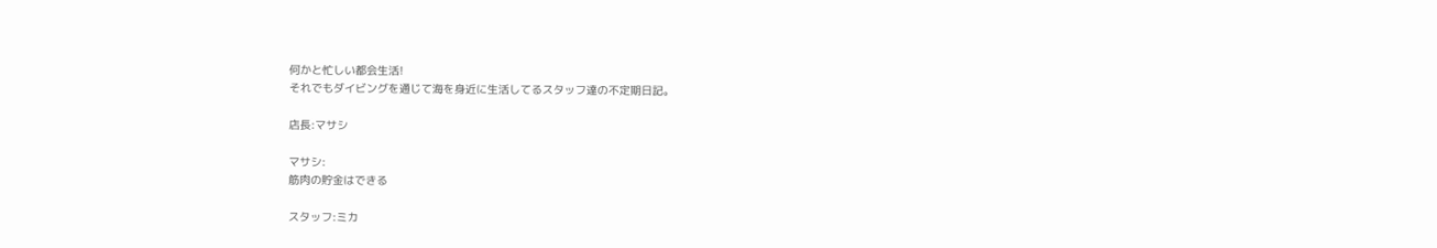何かと忙しい都会生活!
それでもダイビングを通じて海を身近に生活してるスタッフ達の不定期日記。

店長:マサシ

マサシ:
筋肉の貯金はできる

スタッフ:ミカ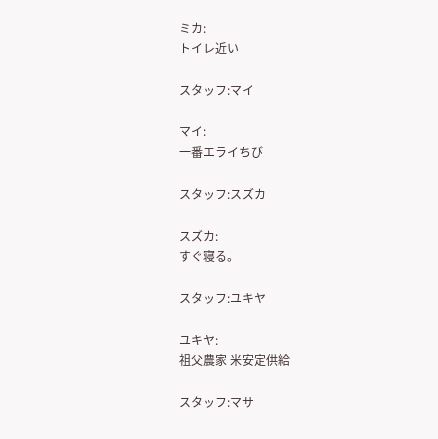ミカ:
トイレ近い

スタッフ:マイ

マイ:
一番エライちび

スタッフ:スズカ

スズカ:
すぐ寝る。

スタッフ:ユキヤ

ユキヤ:
祖父農家 米安定供給

スタッフ:マサ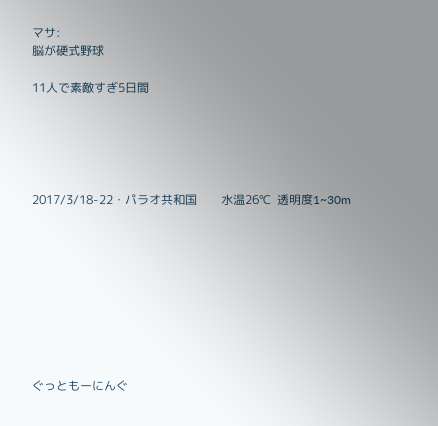マサ:
脳が硬式野球

11人で素敵すぎ5日間





2017/3/18-22・パラオ共和国        水温26℃  透明度1~30m









ぐっともーにんぐ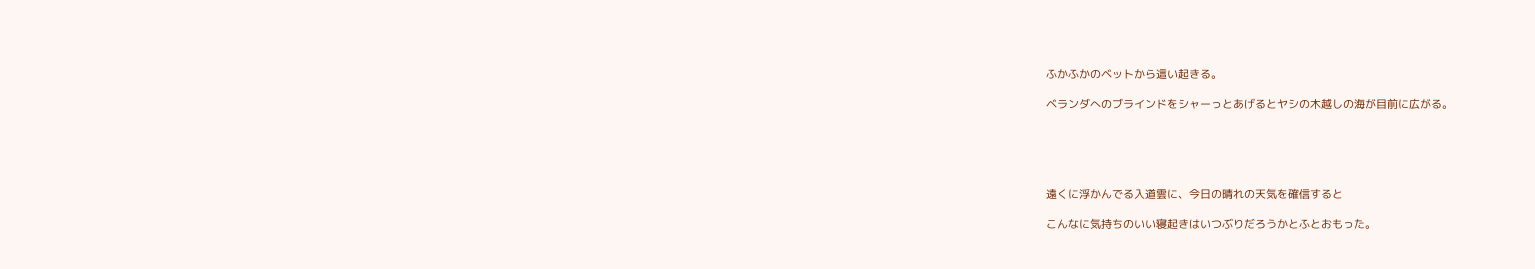ふかふかのベットから這い起きる。

ベランダへのブラインドをシャーっとあげるとヤシの木越しの海が目前に広がる。





遠くに浮かんでる入道雲に、今日の晴れの天気を確信すると

こんなに気持ちのいい寝起きはいつぶりだろうかとふとおもった。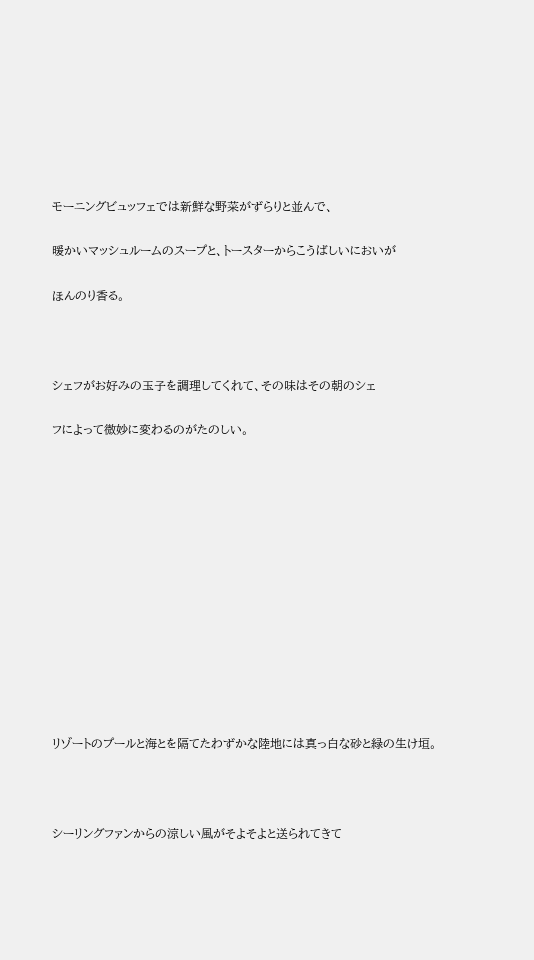モーニングビュッフェでは新鮮な野菜がずらりと並んで、

暖かいマッシュルームのスープと、トースターからこうばしいにおいが

ほんのり香る。



シェフがお好みの玉子を調理してくれて、その味はその朝のシェ

フによって微妙に変わるのがたのしい。













リゾートのプールと海とを隔てたわずかな陸地には真っ白な砂と緑の生け垣。



シーリングファンからの涼しい風がそよそよと送られてきて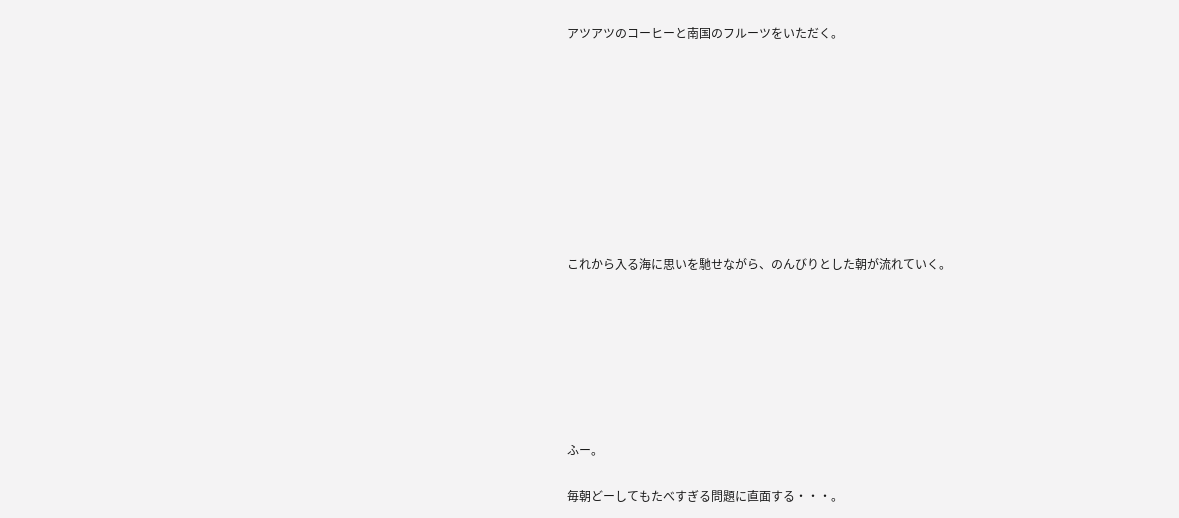アツアツのコーヒーと南国のフルーツをいただく。









これから入る海に思いを馳せながら、のんびりとした朝が流れていく。







ふー。

毎朝どーしてもたべすぎる問題に直面する・・・。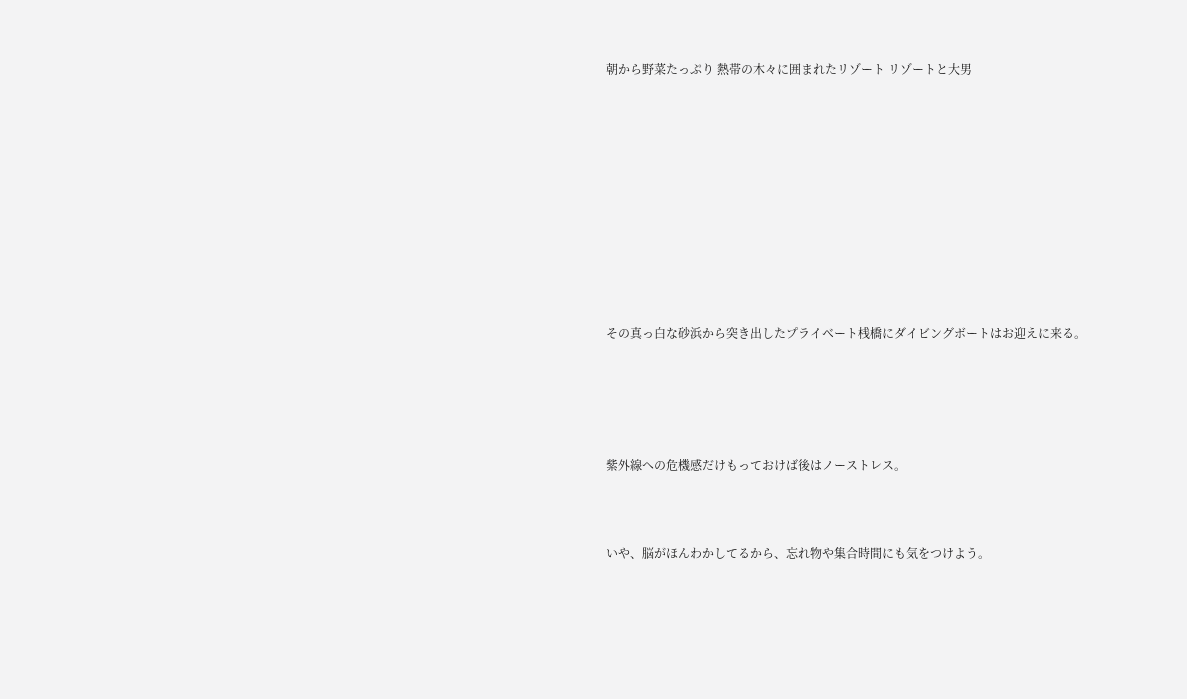朝から野菜たっぷり 熱帯の木々に囲まれたリゾート リゾートと大男











その真っ白な砂浜から突き出したプライベート桟橋にダイビングボートはお迎えに来る。





紫外線への危機感だけもっておけば後はノーストレス。



いや、脳がほんわかしてるから、忘れ物や集合時間にも気をつけよう。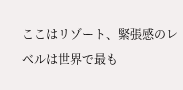ここはリゾート、緊張感のレベルは世界で最も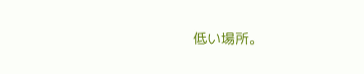低い場所。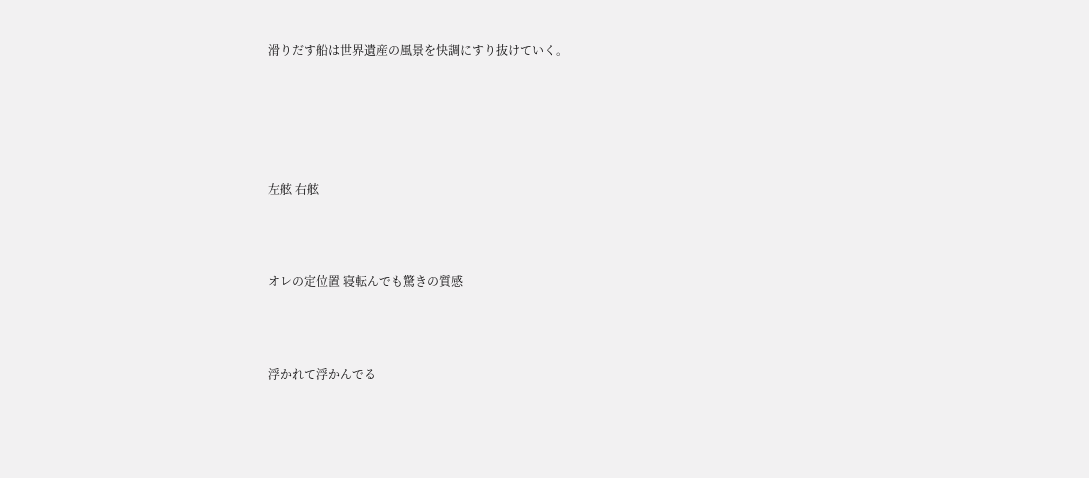滑りだす船は世界遺産の風景を快調にすり抜けていく。





左舷 右舷



オレの定位置 寝転んでも驚きの質感



浮かれて浮かんでる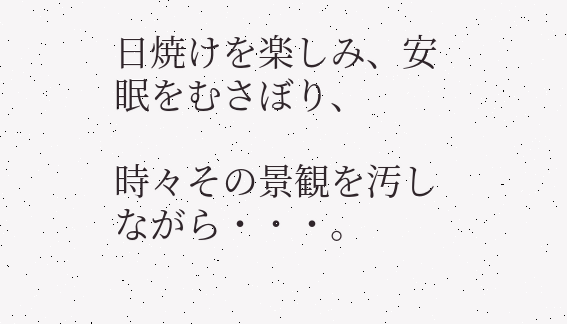日焼けを楽しみ、安眠をむさぼり、

時々その景観を汚しながら・・・。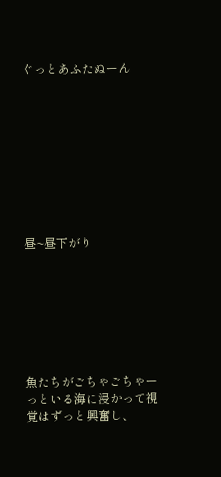ぐっとあふたぬーん









昼~昼下がり







魚たちがごちゃごちゃーっといる海に浸かって視覚はずっと興奮し、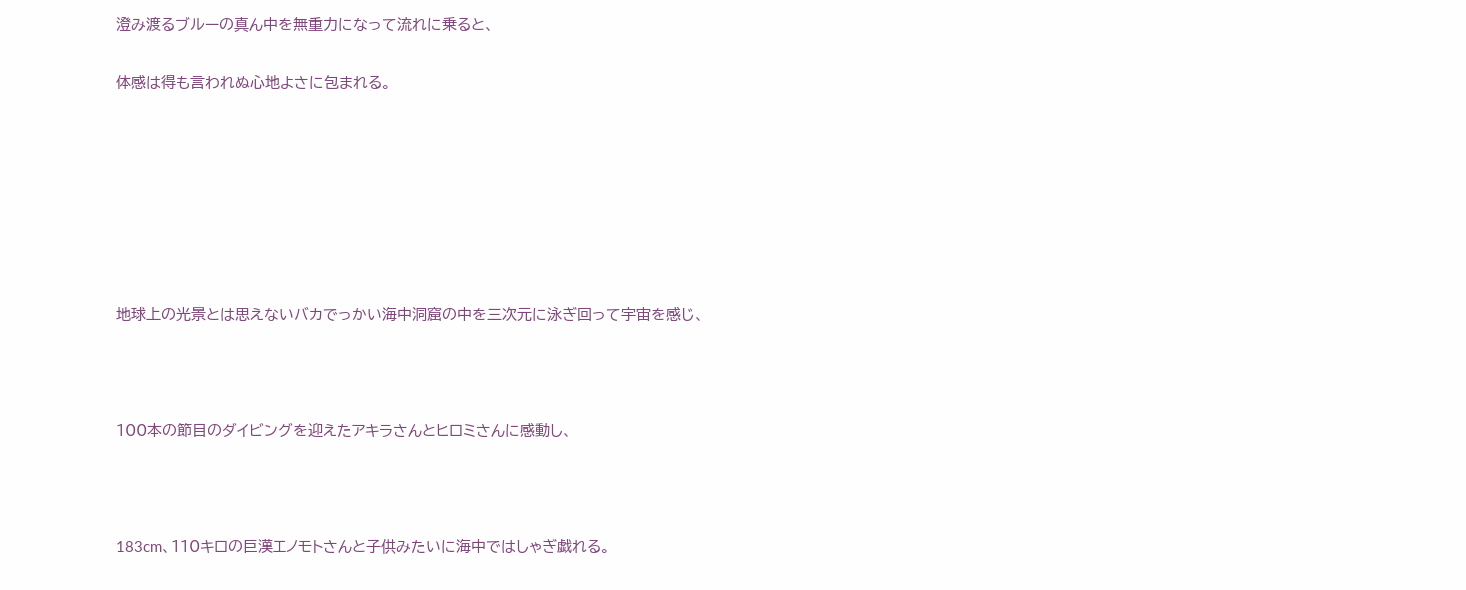澄み渡るブルーの真ん中を無重力になって流れに乗ると、

体感は得も言われぬ心地よさに包まれる。







地球上の光景とは思えないバカでっかい海中洞窟の中を三次元に泳ぎ回って宇宙を感じ、



100本の節目のダイビングを迎えたアキラさんとヒロミさんに感動し、



183cm、110キロの巨漢エノモトさんと子供みたいに海中ではしゃぎ戯れる。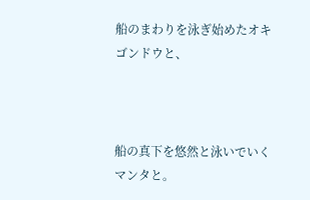船のまわりを泳ぎ始めたオキゴンドウと、



船の真下を悠然と泳いでいくマンタと。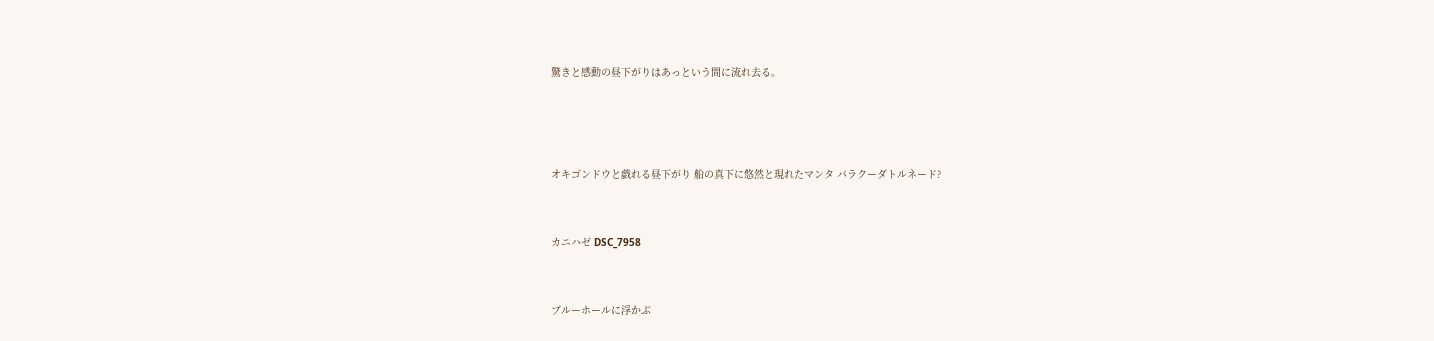驚きと感動の昼下がりはあっという間に流れ去る。





オキゴンドウと戯れる昼下がり 船の真下に悠然と現れたマンタ バラクーダトルネード?



カニハゼ DSC_7958



ブルーホールに浮かぶ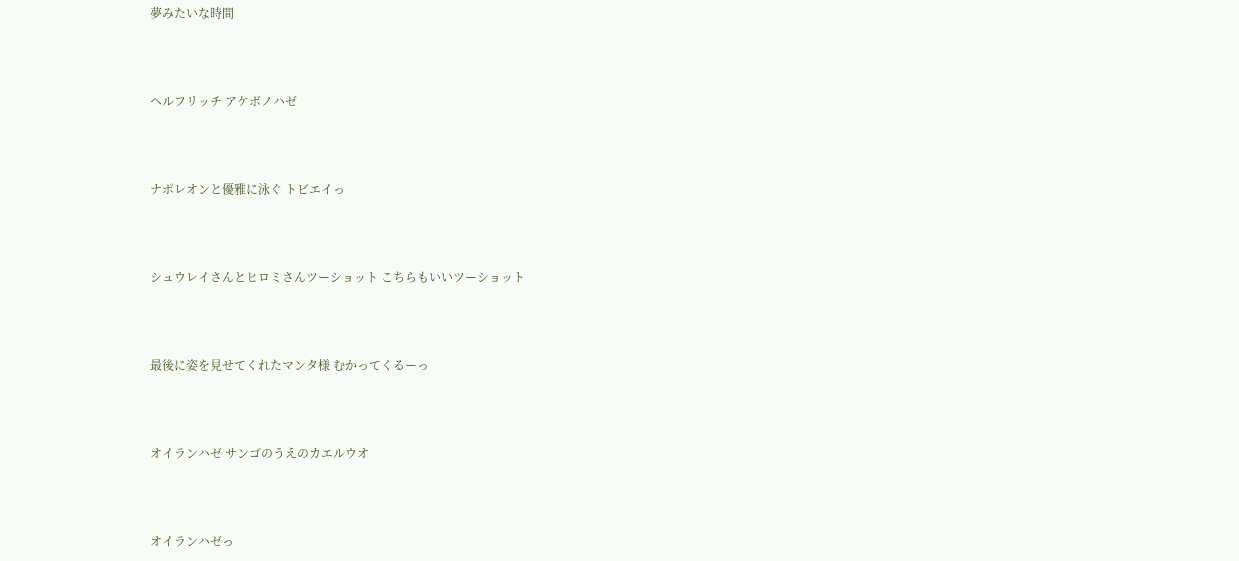夢みたいな時間



ヘルフリッチ アケボノハゼ



ナポレオンと優雅に泳ぐ トビエイっ



シュウレイさんとヒロミさんツーショット こちらもいいツーショット



最後に姿を見せてくれたマンタ様 むかってくるーっ



オイランハゼ サンゴのうえのカエルウオ



オイランハゼっ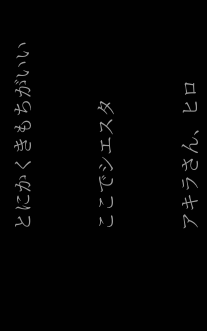とにかくきもちがいい



ここでシエスタ



アキラさん、ヒロ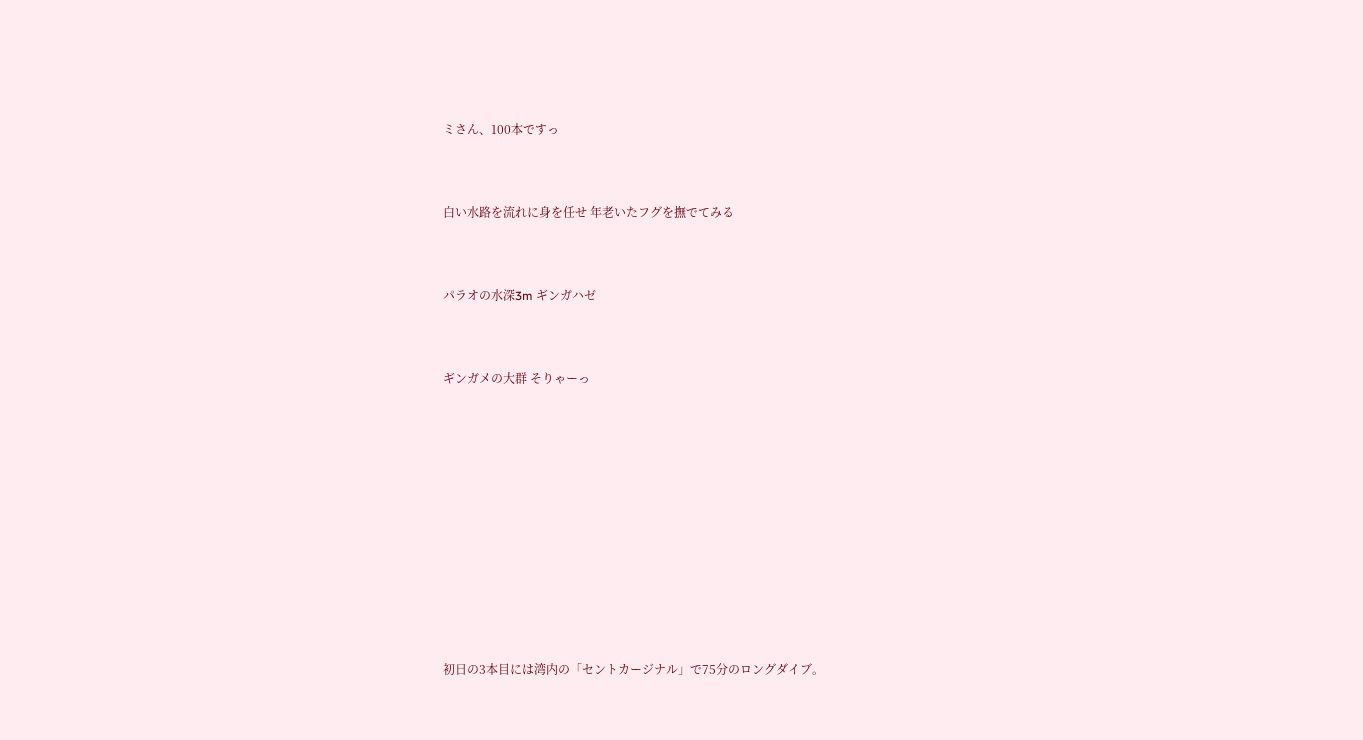ミさん、100本ですっ



白い水路を流れに身を任せ 年老いたフグを撫でてみる



パラオの水深3m ギンガハゼ



ギンガメの大群 そりゃーっ













初日の3本目には湾内の「セントカージナル」で75分のロングダイブ。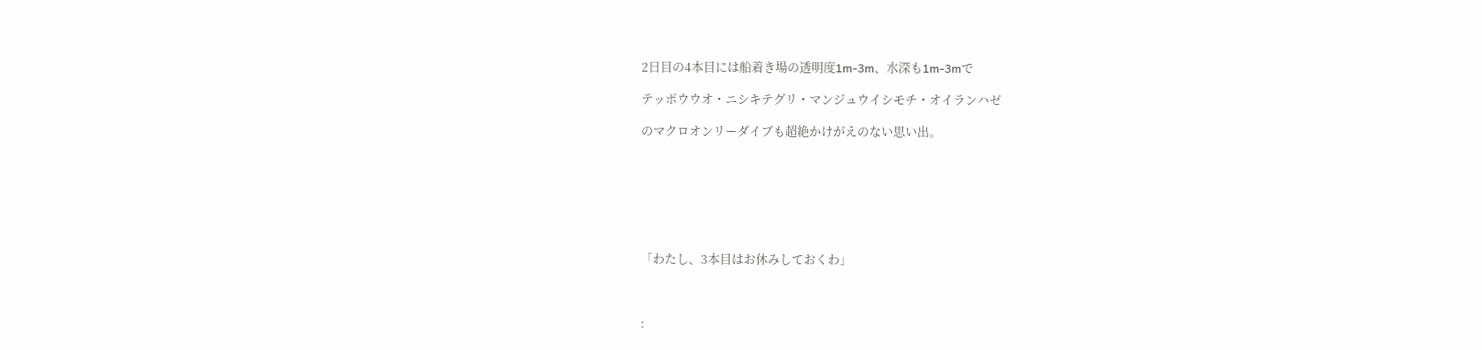2日目の4本目には船着き場の透明度1m-3m、水深も1m-3mで

テッポウウオ・ニシキテグリ・マンジュウイシモチ・オイランハゼ

のマクロオンリーダイブも超絶かけがえのない思い出。







「わたし、3本目はお休みしておくわ」



: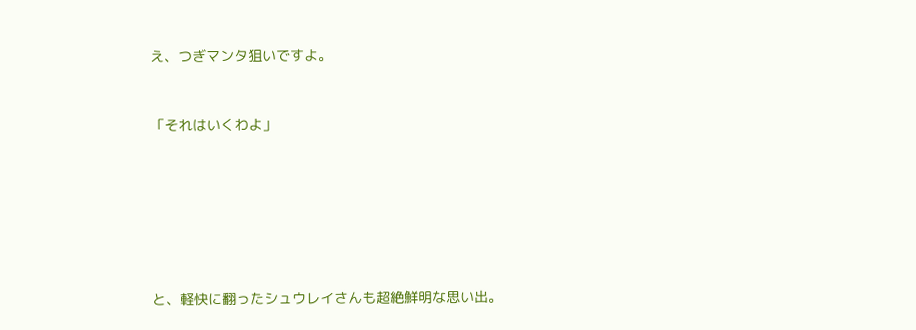え、つぎマンタ狙いですよ。



「それはいくわよ」









と、軽快に翻ったシュウレイさんも超絶鮮明な思い出。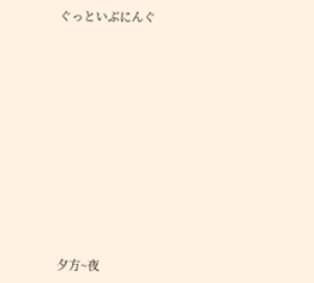ぐっといぶにんぐ











夕方~夜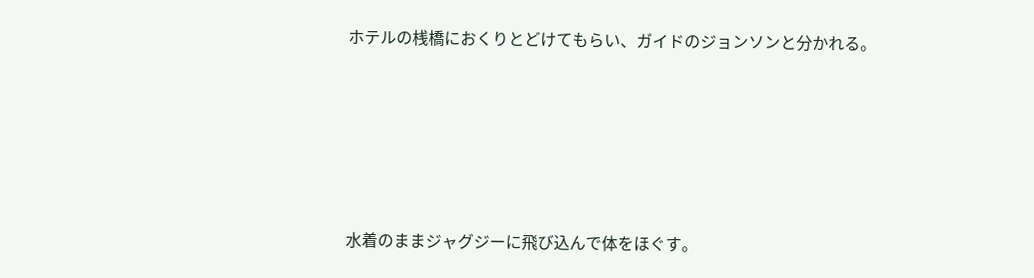ホテルの桟橋におくりとどけてもらい、ガイドのジョンソンと分かれる。







水着のままジャグジーに飛び込んで体をほぐす。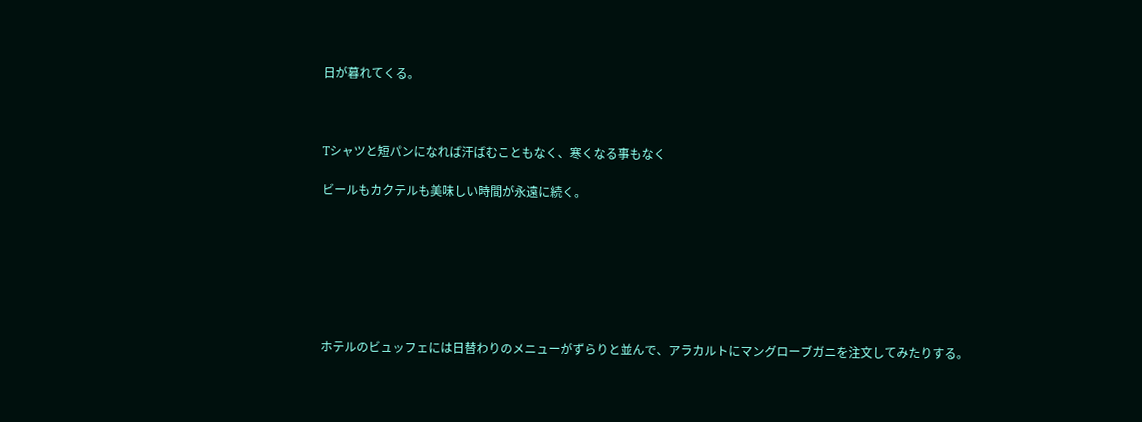日が暮れてくる。



Tシャツと短パンになれば汗ばむこともなく、寒くなる事もなく

ビールもカクテルも美味しい時間が永遠に続く。







ホテルのビュッフェには日替わりのメニューがずらりと並んで、アラカルトにマングローブガニを注文してみたりする。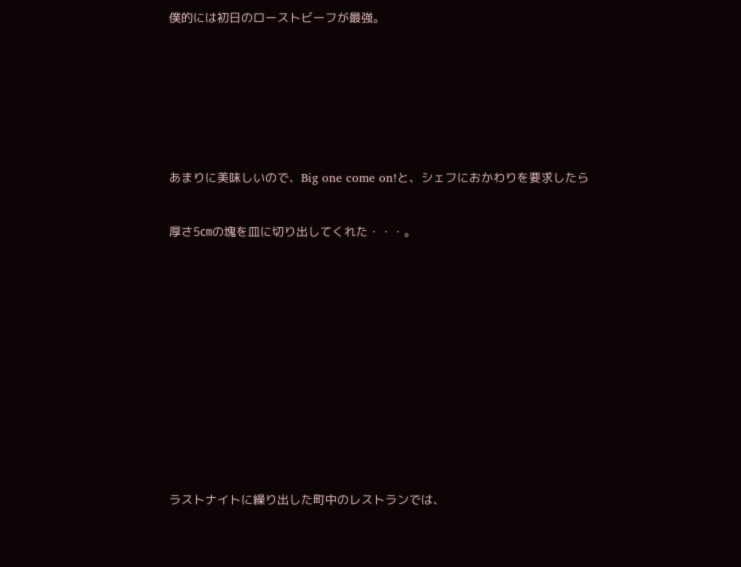僕的には初日のローストビーフが最強。





あまりに美味しいので、Big one come on!と、シェフにおかわりを要求したら

厚さ5㎝の塊を皿に切り出してくれた・・・。









ラストナイトに繰り出した町中のレストランでは、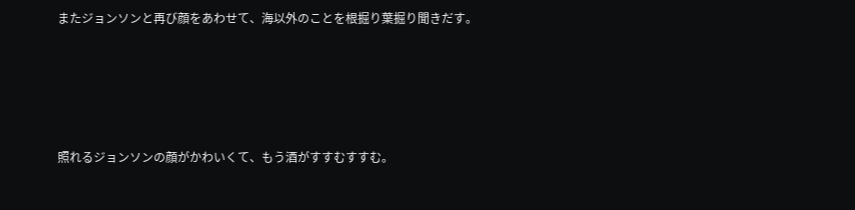またジョンソンと再び顔をあわせて、海以外のことを根掘り葉掘り聞きだす。





照れるジョンソンの顔がかわいくて、もう酒がすすむすすむ。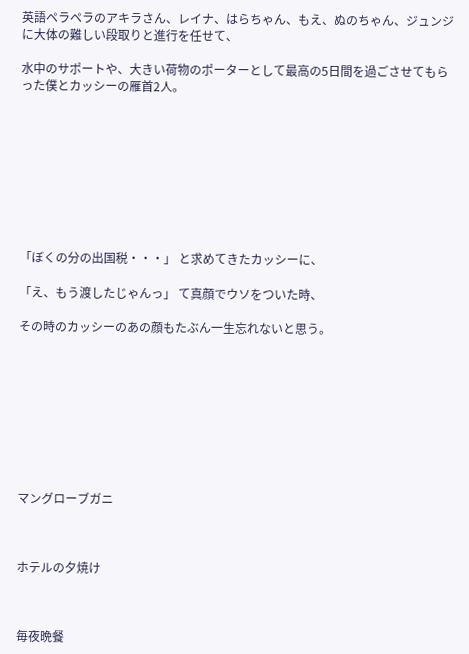英語ペラペラのアキラさん、レイナ、はらちゃん、もえ、ぬのちゃん、ジュンジに大体の難しい段取りと進行を任せて、

水中のサポートや、大きい荷物のポーターとして最高の5日間を過ごさせてもらった僕とカッシーの雁首2人。









「ぼくの分の出国税・・・」 と求めてきたカッシーに、

「え、もう渡したじゃんっ」 て真顔でウソをついた時、

その時のカッシーのあの顔もたぶん一生忘れないと思う。









マングローブガニ



ホテルの夕焼け



毎夜晩餐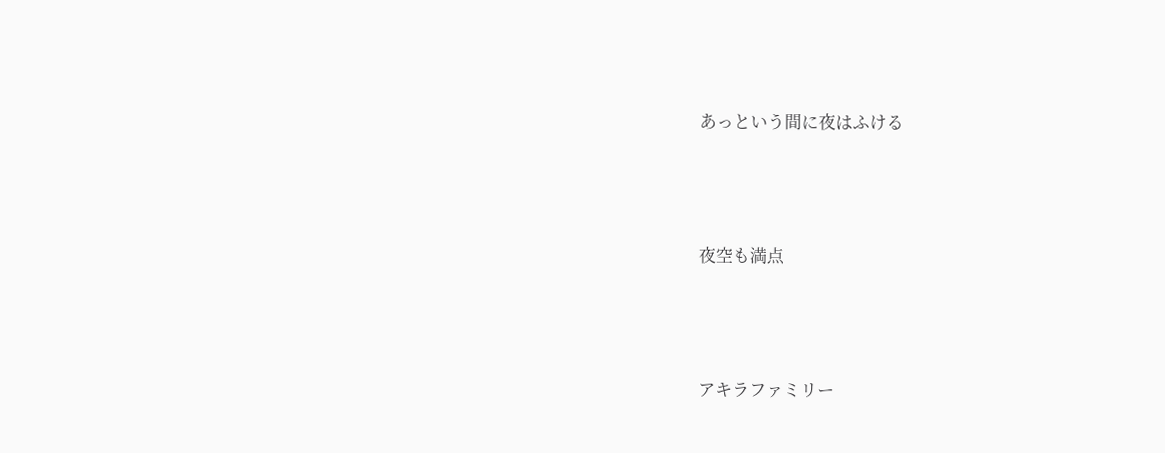あっという間に夜はふける



夜空も満点



アキラファミリー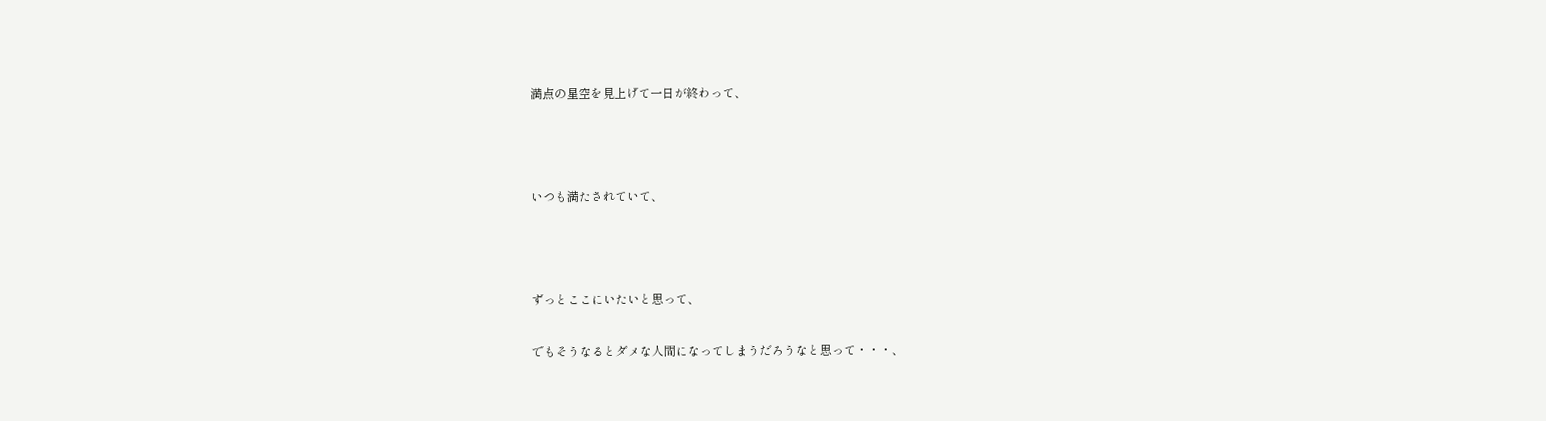満点の星空を見上げて一日が終わって、



いつも満たされていて、



ずっとここにいたいと思って、

でもそうなるとダメな人間になってしまうだろうなと思って・・・、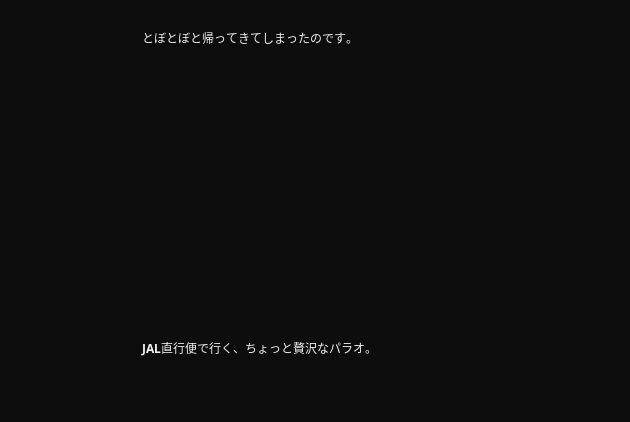とぼとぼと帰ってきてしまったのです。















JAL直行便で行く、ちょっと贅沢なパラオ。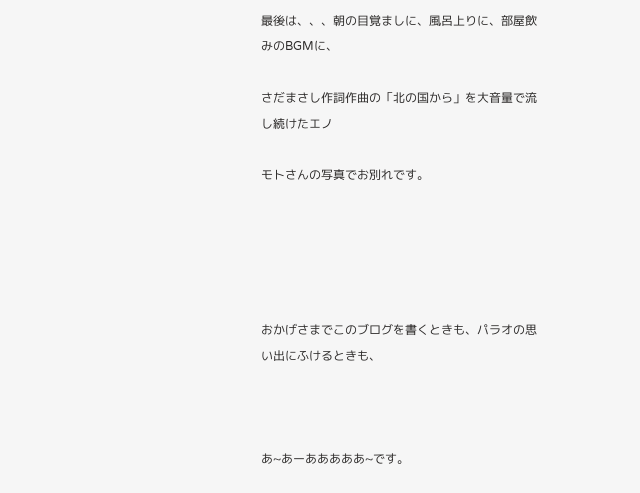最後は、、、朝の目覚ましに、風呂上りに、部屋飲みのBGMに、

さだまさし作詞作曲の「北の国から」を大音量で流し続けたエノ

モトさんの写真でお別れです。





おかげさまでこのブログを書くときも、パラオの思い出にふけるときも、



あ~あーあああああ~です。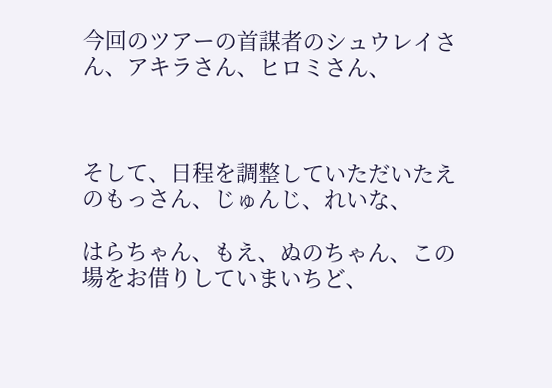今回のツアーの首謀者のシュウレイさん、アキラさん、ヒロミさん、



そして、日程を調整していただいたえのもっさん、じゅんじ、れいな、

はらちゃん、もえ、ぬのちゃん、この場をお借りしていまいちど、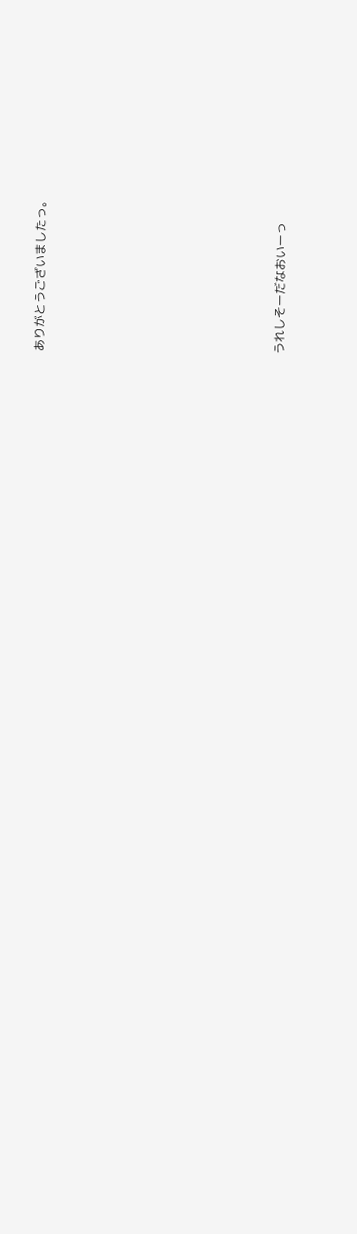ありがとうございましたっ。











うれしそーだなおいーっ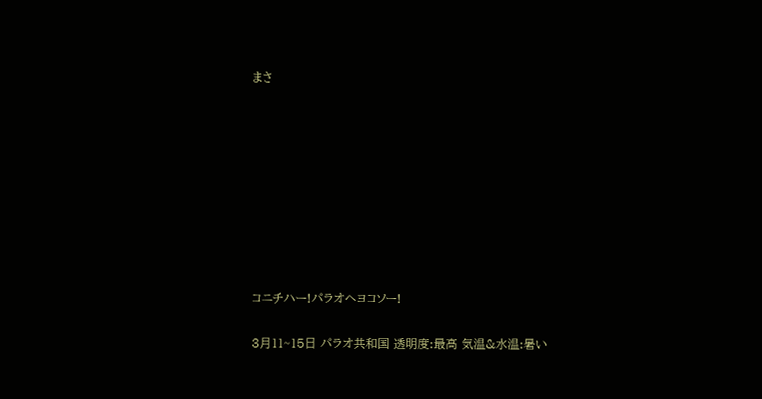まさ









コニチハー!パラオヘヨコソー!

3月11~15日 パラオ共和国 透明度:最高 気温&水温:暑い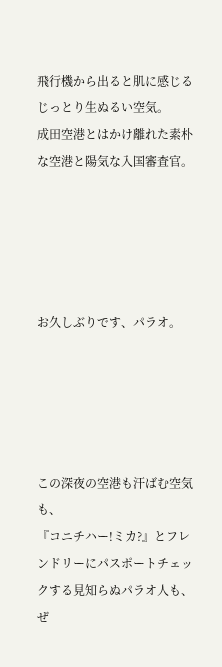飛行機から出ると肌に感じるじっとり生ぬるい空気。
成田空港とはかけ離れた素朴な空港と陽気な入国審査官。





お久しぶりです、パラオ。





この深夜の空港も汗ばむ空気も、
『コニチハー!ミカ?』とフレンドリーにパスポートチェックする見知らぬパラオ人も、
ぜ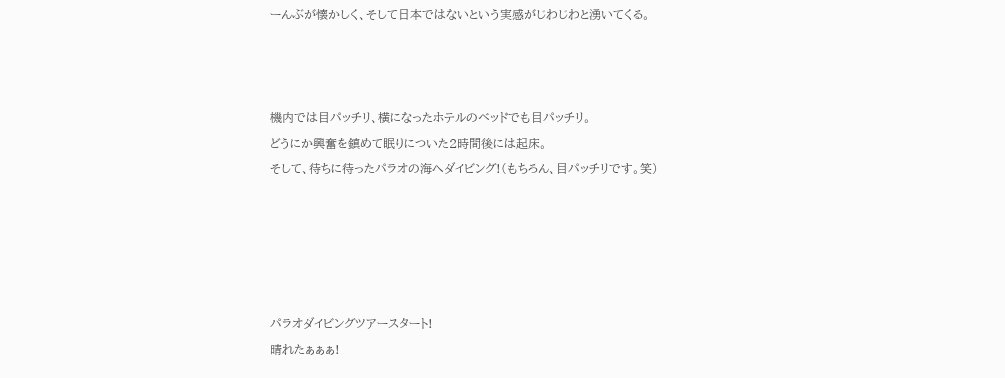ーんぶが懐かしく、そして日本ではないという実感がじわじわと湧いてくる。



機内では目パッチリ、横になったホテルのベッドでも目パッチリ。
どうにか興奮を鎮めて眠りについた2時間後には起床。
そして、待ちに待ったパラオの海へダイビング!(もちろん、目パッチリです。笑)





パラオダイビングツアースタート!
晴れたぁぁぁ!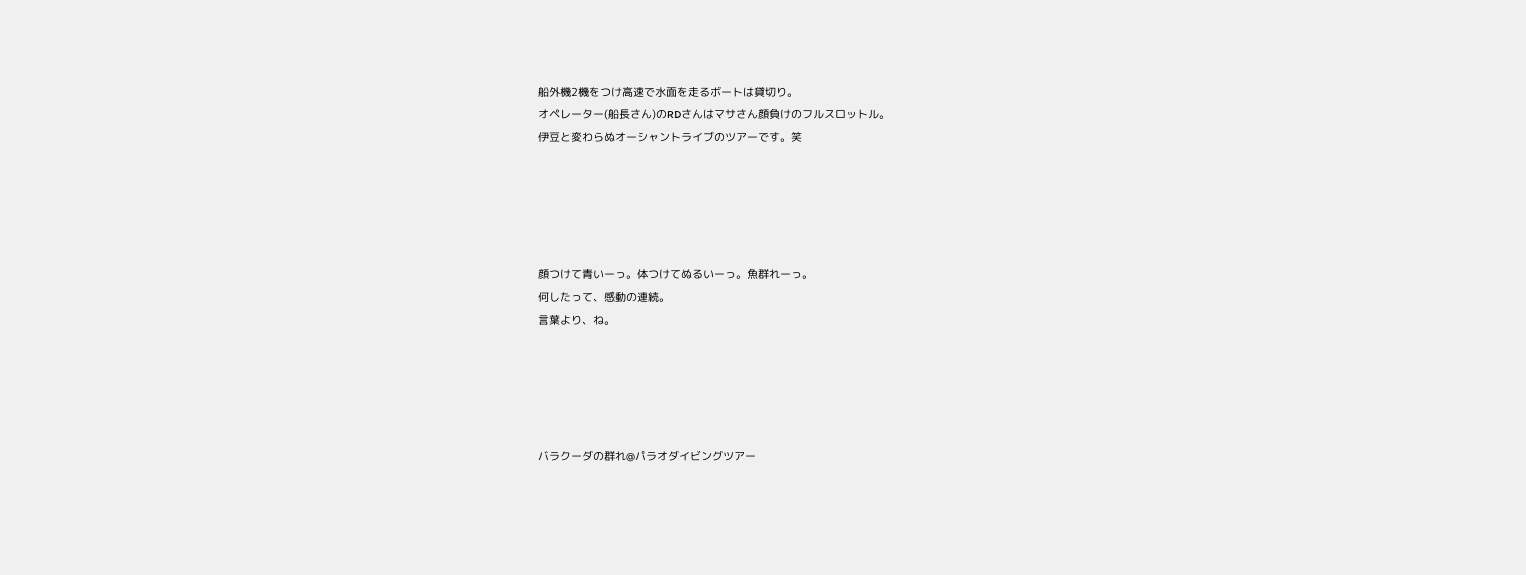船外機2機をつけ高速で水面を走るボートは貸切り。
オペレーター(船長さん)のRDさんはマサさん顔負けのフルスロットル。
伊豆と変わらぬオーシャントライブのツアーです。笑





顔つけて青いーっ。体つけてぬるいーっ。魚群れーっ。
何したって、感動の連続。
言葉より、ね。





バラクーダの群れ@パラオダイビングツアー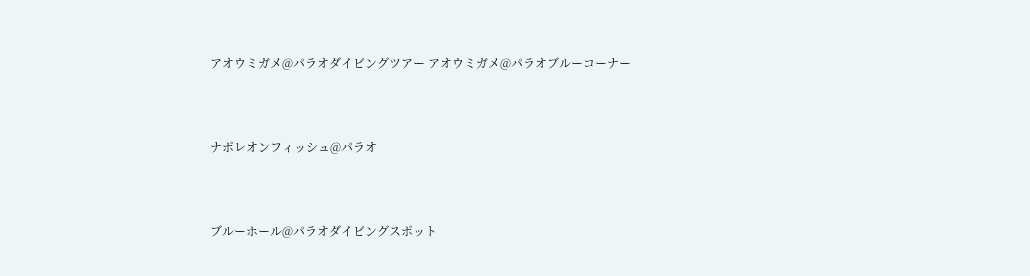アオウミガメ@パラオダイビングツアー アオウミガメ@パラオブルーコーナー



ナポレオンフィッシュ@パラオ



ブルーホール@パラオダイビングスポット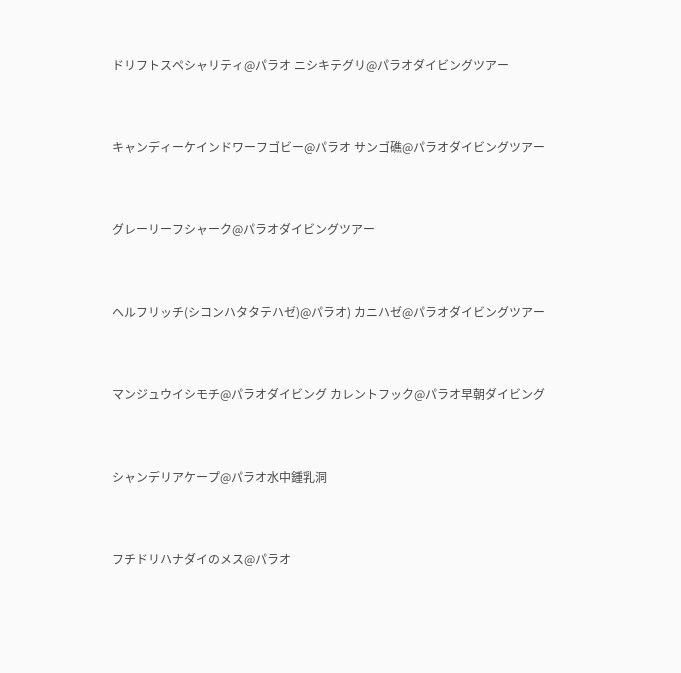ドリフトスペシャリティ@パラオ ニシキテグリ@パラオダイビングツアー



キャンディーケインドワーフゴビー@パラオ サンゴ礁@パラオダイビングツアー



グレーリーフシャーク@パラオダイビングツアー



ヘルフリッチ(シコンハタタテハゼ)@パラオ) カニハゼ@パラオダイビングツアー



マンジュウイシモチ@パラオダイビング カレントフック@パラオ早朝ダイビング



シャンデリアケープ@パラオ水中鍾乳洞



フチドリハナダイのメス@パラオ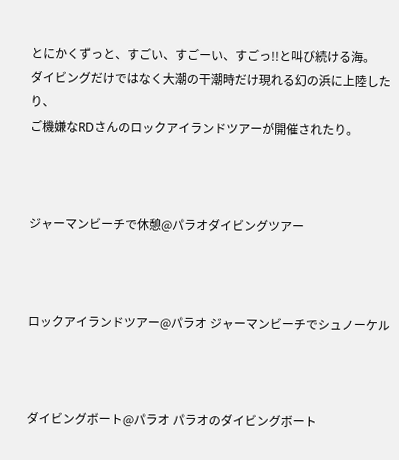とにかくずっと、すごい、すごーい、すごっ!!と叫び続ける海。
ダイビングだけではなく大潮の干潮時だけ現れる幻の浜に上陸したり、
ご機嫌なRDさんのロックアイランドツアーが開催されたり。



ジャーマンビーチで休憩@パラオダイビングツアー



ロックアイランドツアー@パラオ ジャーマンビーチでシュノーケル



ダイビングボート@パラオ パラオのダイビングボート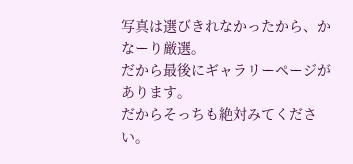写真は選びきれなかったから、かなーり厳選。
だから最後にギャラリーページがあります。
だからそっちも絶対みてください。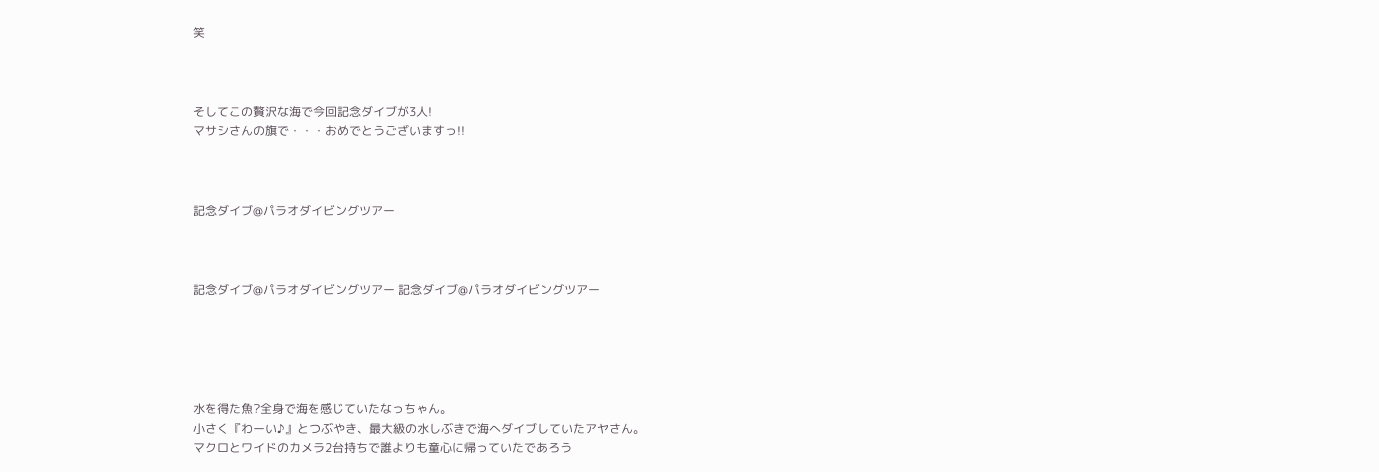笑



そしてこの贅沢な海で今回記念ダイブが3人!
マサシさんの旗で・・・おめでとうございますっ!!



記念ダイブ@パラオダイビングツアー



記念ダイブ@パラオダイビングツアー 記念ダイブ@パラオダイビングツアー





水を得た魚?全身で海を感じていたなっちゃん。
小さく『わーい♪』とつぶやき、最大級の水しぶきで海へダイブしていたアヤさん。
マクロとワイドのカメラ2台持ちで誰よりも童心に帰っていたであろう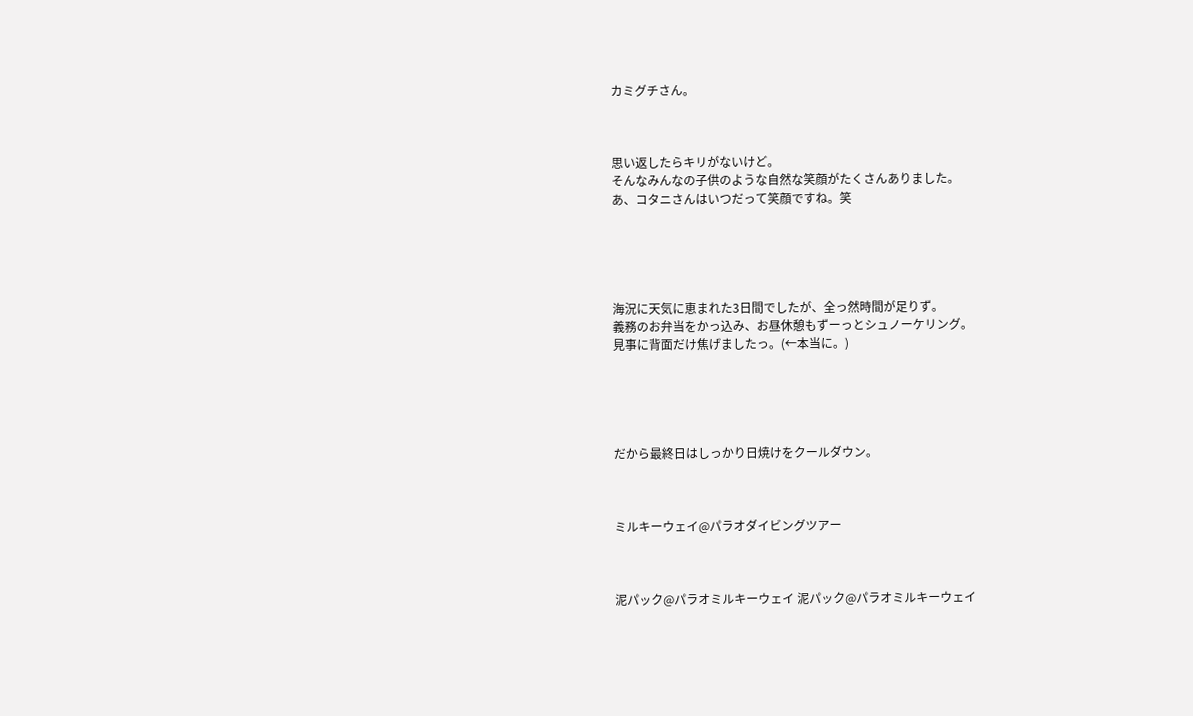カミグチさん。



思い返したらキリがないけど。
そんなみんなの子供のような自然な笑顔がたくさんありました。
あ、コタニさんはいつだって笑顔ですね。笑





海況に天気に恵まれた3日間でしたが、全っ然時間が足りず。
義務のお弁当をかっ込み、お昼休憩もずーっとシュノーケリング。
見事に背面だけ焦げましたっ。(←本当に。)





だから最終日はしっかり日焼けをクールダウン。



ミルキーウェイ@パラオダイビングツアー



泥パック@パラオミルキーウェイ 泥パック@パラオミルキーウェイ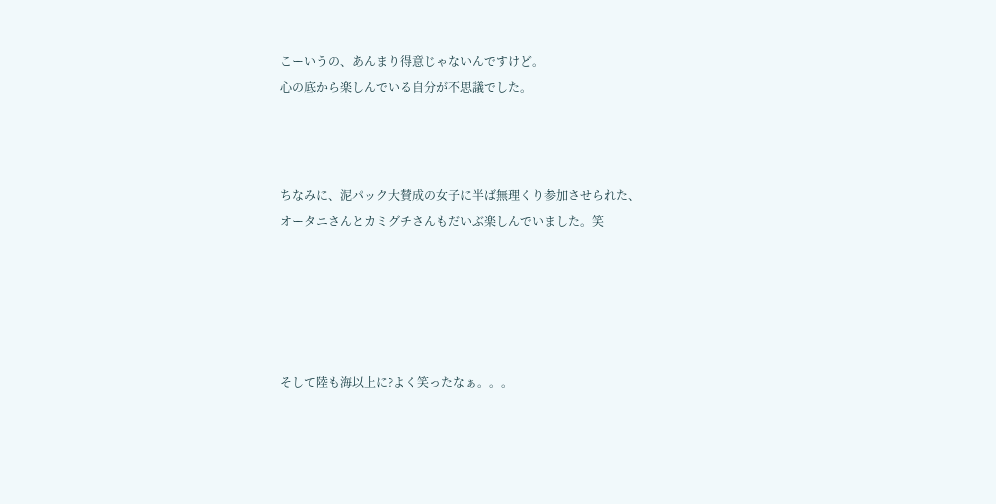こーいうの、あんまり得意じゃないんですけど。
心の底から楽しんでいる自分が不思議でした。



ちなみに、泥パック大賛成の女子に半ば無理くり参加させられた、
オータニさんとカミグチさんもだいぶ楽しんでいました。笑





そして陸も海以上に?よく笑ったなぁ。。。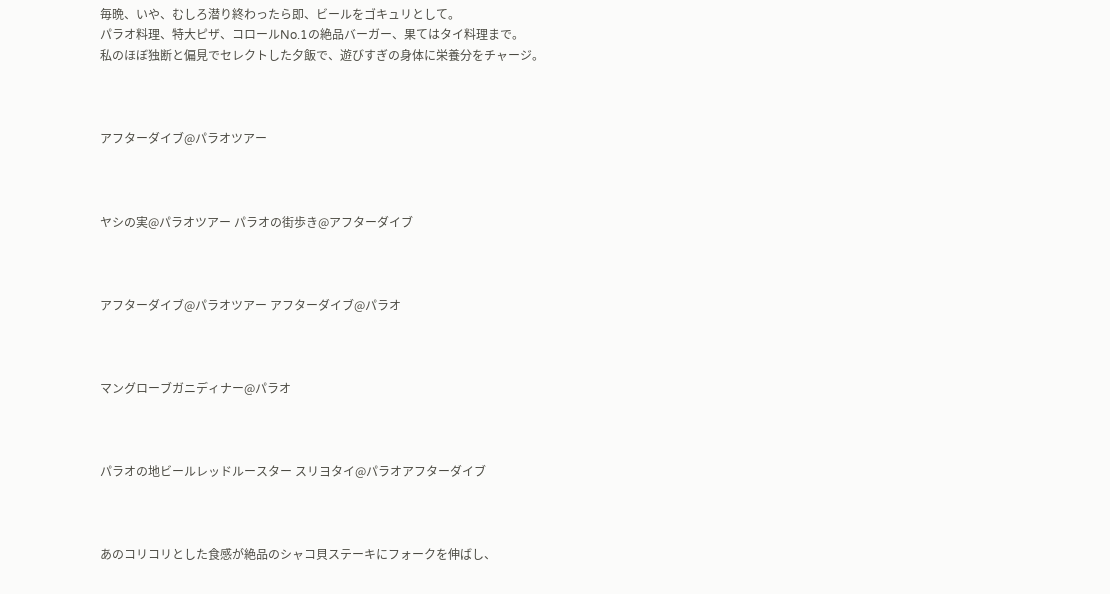毎晩、いや、むしろ潜り終わったら即、ビールをゴキュリとして。
パラオ料理、特大ピザ、コロールNo.1の絶品バーガー、果てはタイ料理まで。
私のほぼ独断と偏見でセレクトした夕飯で、遊びすぎの身体に栄養分をチャージ。



アフターダイブ@パラオツアー



ヤシの実@パラオツアー パラオの街歩き@アフターダイブ



アフターダイブ@パラオツアー アフターダイブ@パラオ



マングローブガニディナー@パラオ



パラオの地ビールレッドルースター スリヨタイ@パラオアフターダイブ



あのコリコリとした食感が絶品のシャコ貝ステーキにフォークを伸ばし、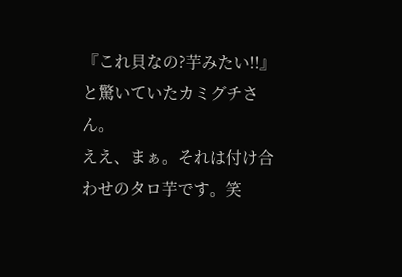『これ貝なの?芋みたい!!』と驚いていたカミグチさん。
ええ、まぁ。それは付け合わせのタロ芋です。笑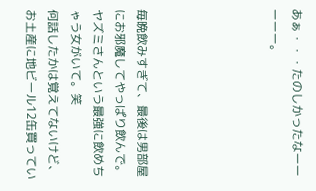あぁ・・・たのしかったなーーーーー。





毎晩飲みすぎて、最後は男部屋にお邪魔してやっぱり飲んで。
ヤズミさんという最強に飲めちゃう女がいて。笑
何話したかは覚えてないけど、お土産に地ビール12缶買ってい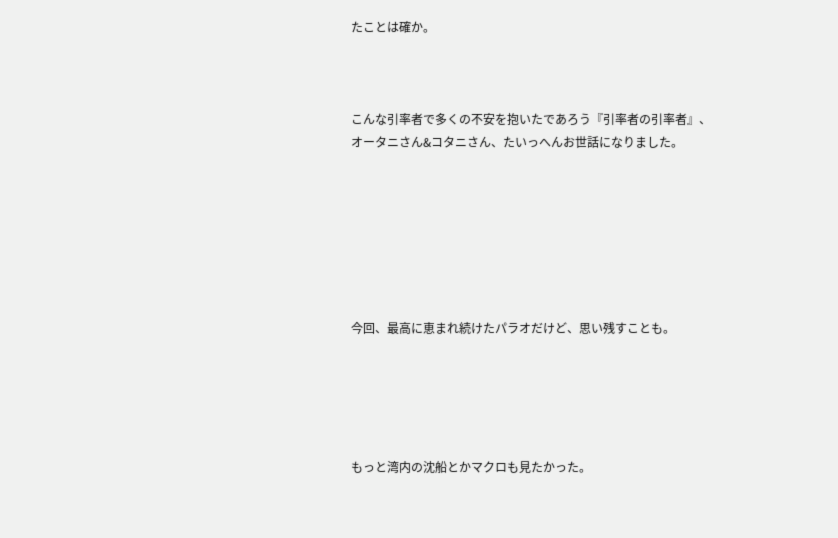たことは確か。



こんな引率者で多くの不安を抱いたであろう『引率者の引率者』、
オータニさん&コタニさん、たいっへんお世話になりました。







今回、最高に恵まれ続けたパラオだけど、思い残すことも。





もっと湾内の沈船とかマクロも見たかった。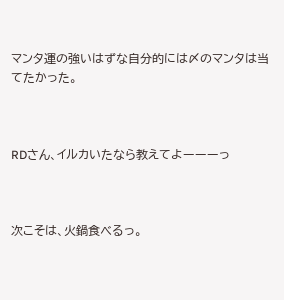マンタ運の強いはずな自分的には〆のマンタは当てたかった。



RDさん、イルカいたなら教えてよーーーっ



次こそは、火鍋食べるっ。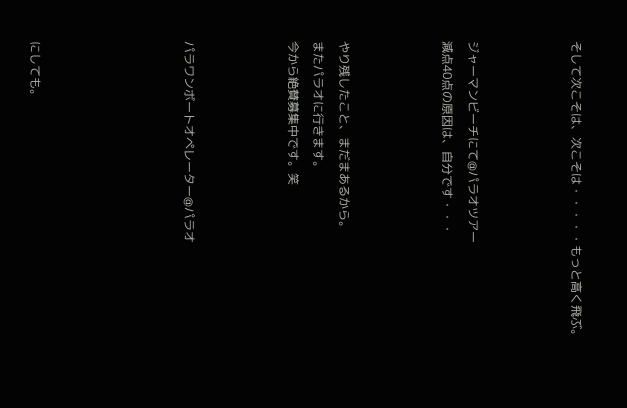そして次こそは、次こそは・・・・・もっと高く飛ぶ。



ジャーマンビーチにて@パラオツアー
減点40点の原因は、自分です・・・



やり残したこと、まだまあるから。
またパラオに行きます。
今から絶賛募集中です。笑



パラワンボートオペレーター@パラオ





にしても。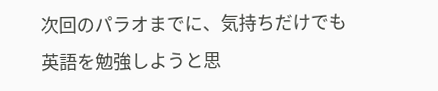次回のパラオまでに、気持ちだけでも英語を勉強しようと思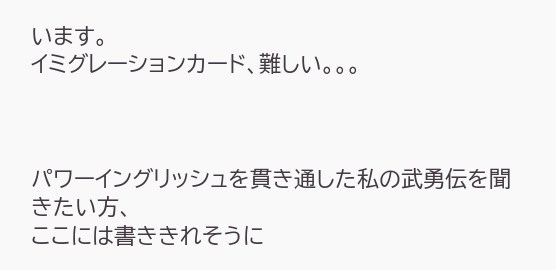います。
イミグレーションカード、難しい。。。



パワーイングリッシュを貫き通した私の武勇伝を聞きたい方、
ここには書ききれそうに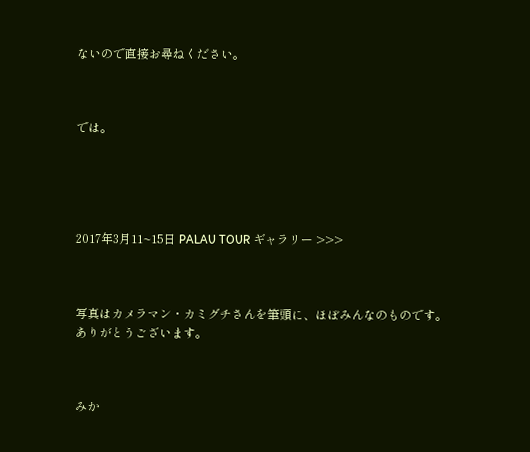ないので直接お尋ねください。



では。





2017年3月11~15日 PALAU TOUR ギャラリー >>>



写真はカメラマン・カミグチさんを筆頭に、ほぼみんなのものです。
ありがとうございます。



みか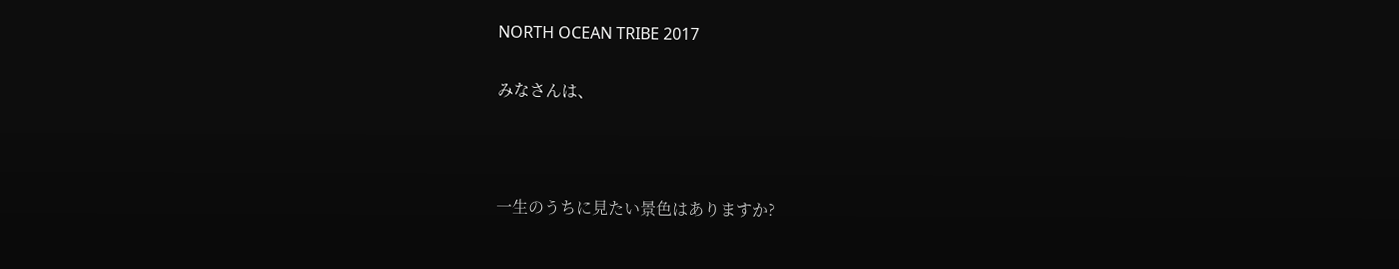NORTH OCEAN TRIBE 2017

みなさんは、



一生のうちに見たい景色はありますか?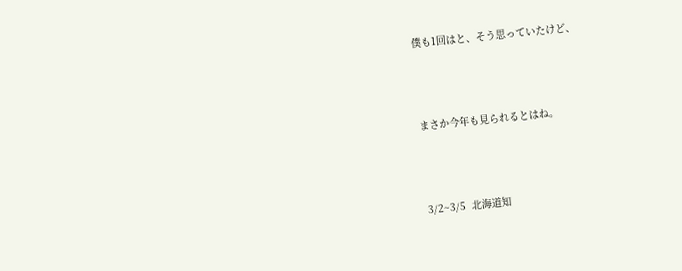僕も1回はと、そう思っていたけど、



まさか今年も見られるとはね。



3/2~3/5  北海道知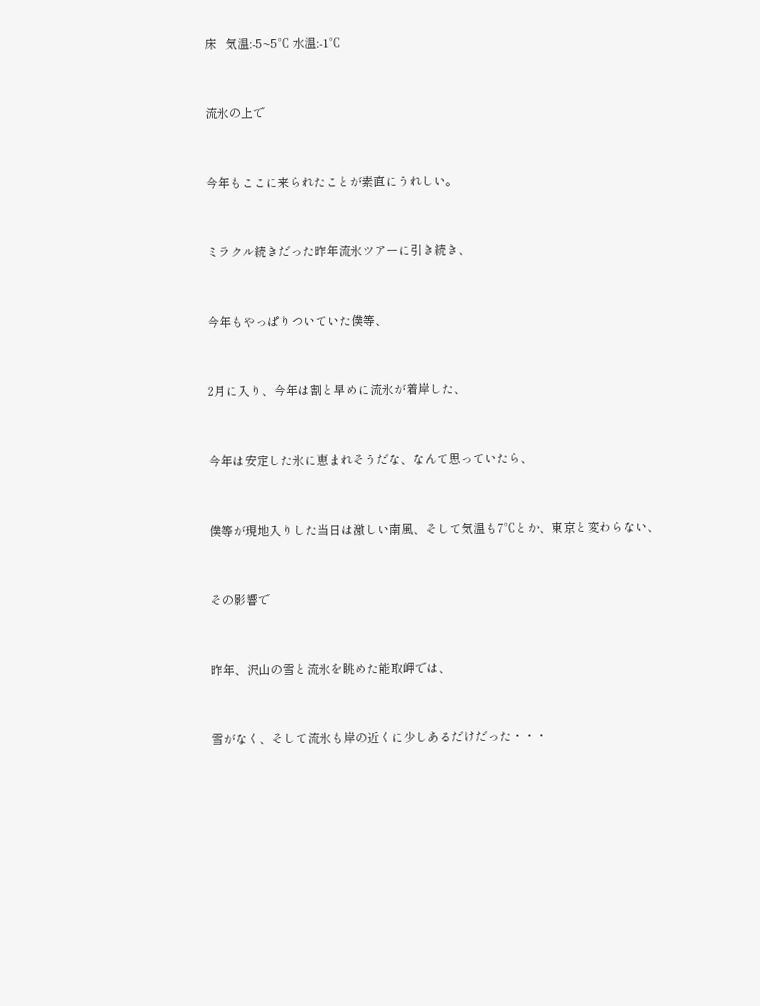床   気温:-5~5℃ 水温:-1℃



流氷の上で



今年もここに来られたことが素直にうれしい。



ミラクル続きだった昨年流氷ツアーに引き続き、



今年もやっぱりついていた僕等、



2月に入り、今年は割と早めに流氷が着岸した、



今年は安定した氷に恵まれそうだな、なんて思っていたら、



僕等が現地入りした当日は激しい南風、そして気温も7℃とか、東京と変わらない、



その影響で



昨年、沢山の雪と流氷を眺めた能取岬では、



雪がなく、そして流氷も岸の近くに少しあるだけだった・・・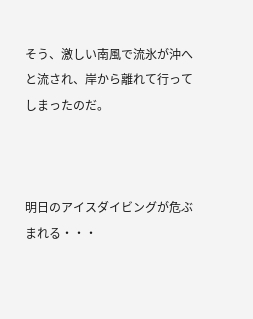そう、激しい南風で流氷が沖へと流され、岸から離れて行ってしまったのだ。



明日のアイスダイビングが危ぶまれる・・・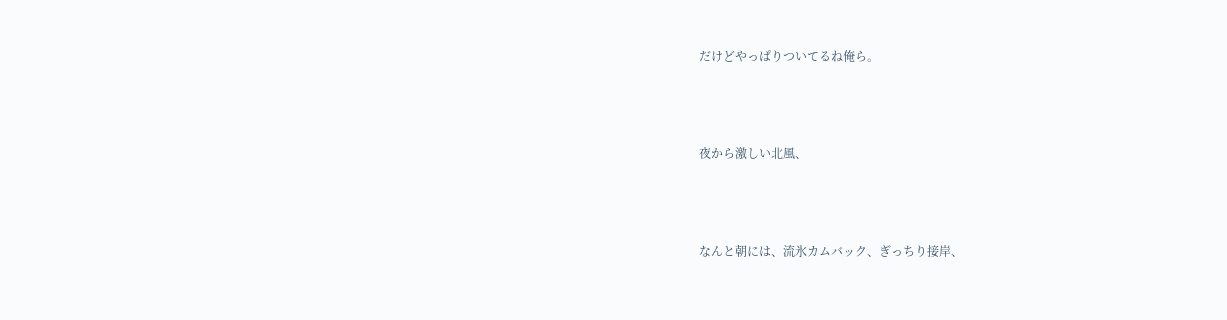だけどやっぱりついてるね俺ら。



夜から激しい北風、



なんと朝には、流氷カムバック、ぎっちり接岸、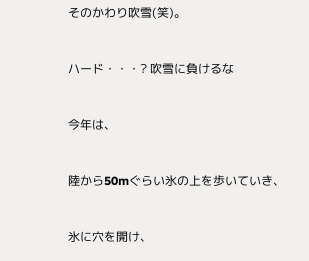そのかわり吹雪(笑)。



ハード・・・? 吹雪に負けるな



今年は、



陸から50mぐらい氷の上を歩いていき、



氷に穴を開け、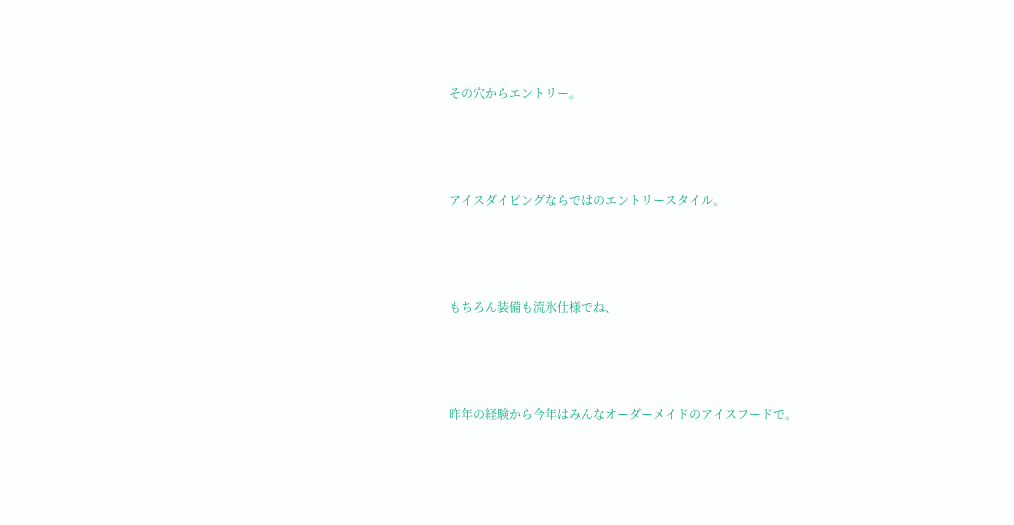その穴からエントリー。



アイスダイビングならではのエントリースタイル。



もちろん装備も流氷仕様でね、



昨年の経験から今年はみんなオーダーメイドのアイスフードで。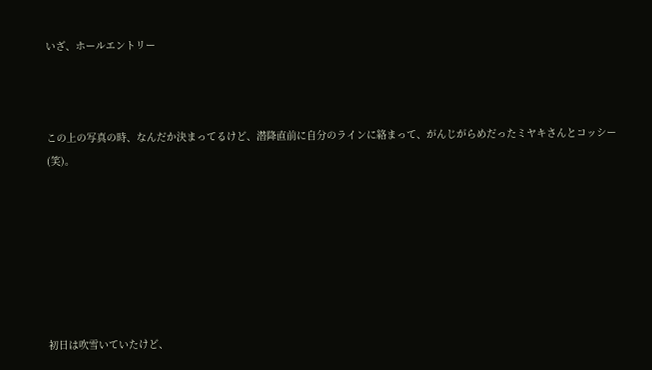いざ、ホールエントリー



この上の写真の時、なんだか決まってるけど、潜降直前に自分のラインに絡まって、がんじがらめだったミヤキさんとコッシー(笑)。







初日は吹雪いていたけど、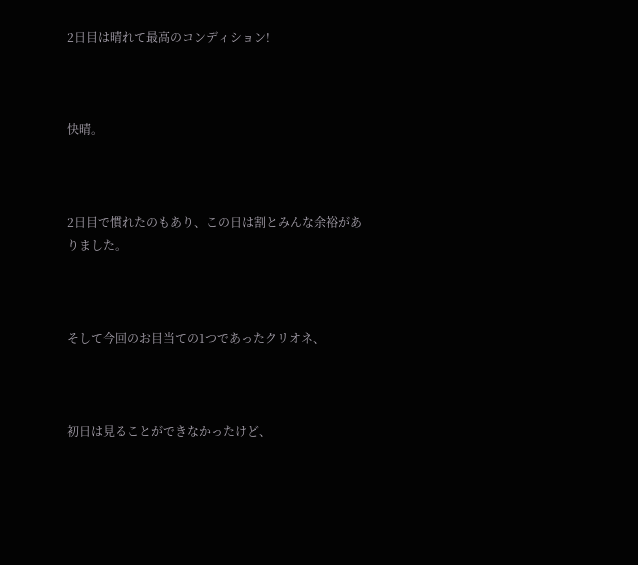2日目は晴れて最高のコンディション!



快晴。



2日目で慣れたのもあり、この日は割とみんな余裕がありました。



そして今回のお目当ての1つであったクリオネ、



初日は見ることができなかったけど、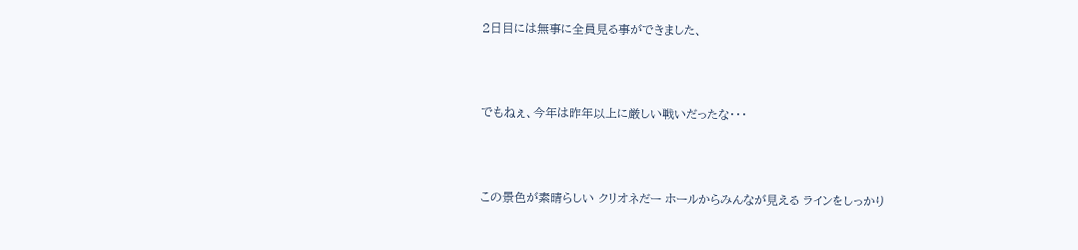2日目には無事に全員見る事ができました、



でもねぇ、今年は昨年以上に厳しい戦いだったな・・・



この景色が素晴らしい クリオネだー ホールからみんなが見える ラインをしっかり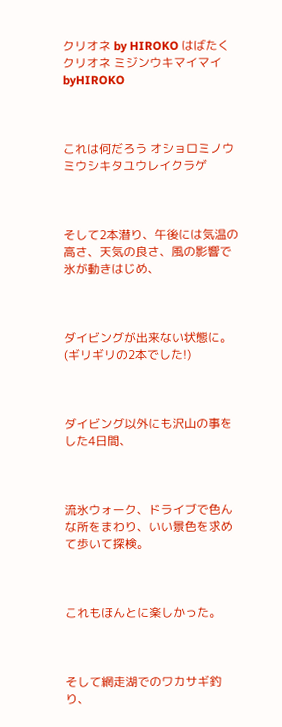クリオネ by HIROKO はばたくクリオネ ミジンウキマイマイbyHIROKO



これは何だろう オショロミノウミウシキタユウレイクラゲ



そして2本潜り、午後には気温の高さ、天気の良さ、風の影響で氷が動きはじめ、



ダイビングが出来ない状態に。(ギリギリの2本でした!)



ダイビング以外にも沢山の事をした4日間、



流氷ウォーク、ドライブで色んな所をまわり、いい景色を求めて歩いて探検。



これもほんとに楽しかった。



そして網走湖でのワカサギ釣り、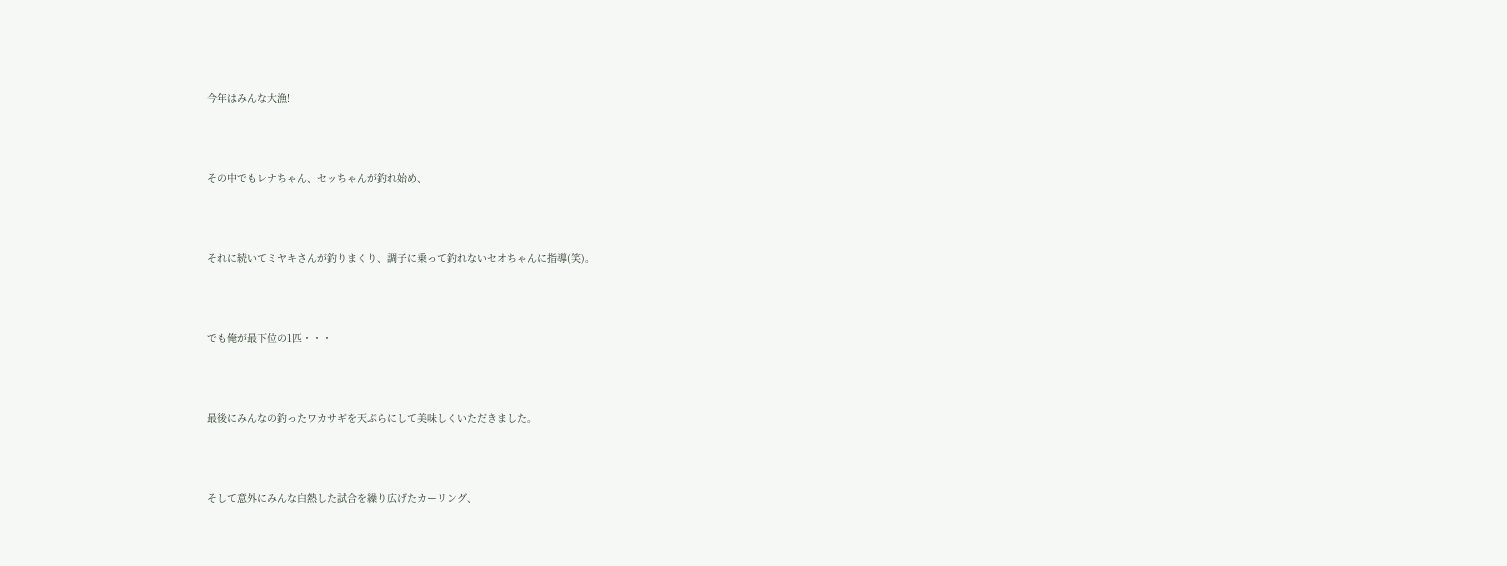今年はみんな大漁!



その中でもレナちゃん、セッちゃんが釣れ始め、



それに続いてミヤキさんが釣りまくり、調子に乗って釣れないセオちゃんに指導(笑)。



でも俺が最下位の1匹・・・



最後にみんなの釣ったワカサギを天ぷらにして美味しくいただきました。



そして意外にみんな白熱した試合を繰り広げたカーリング、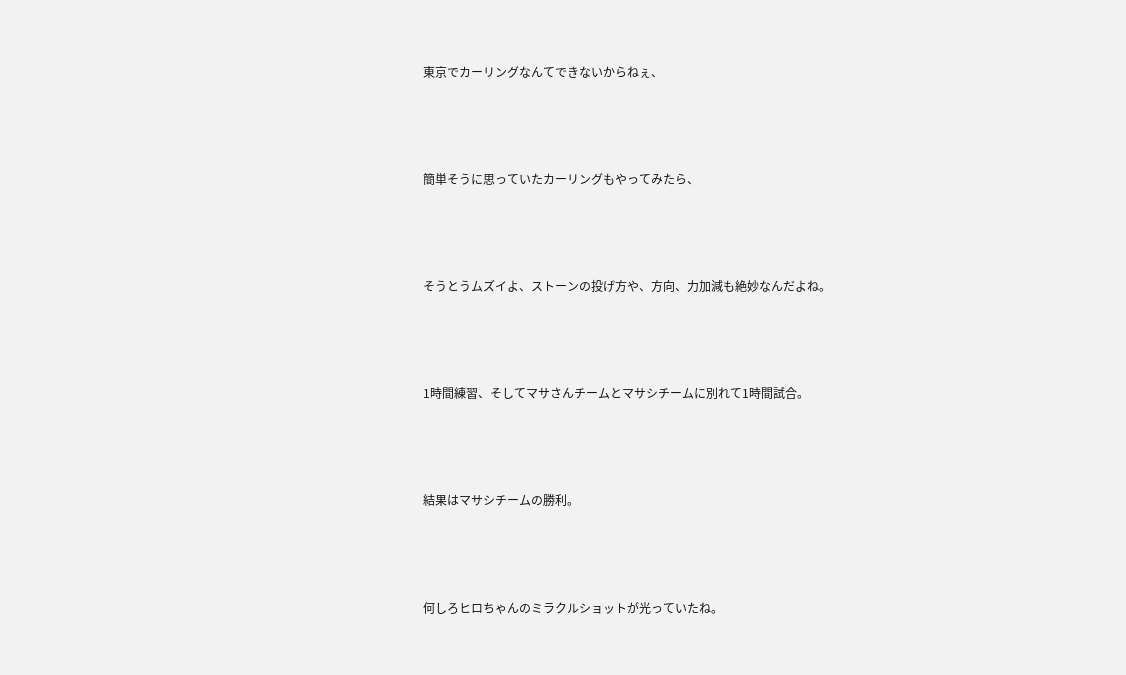東京でカーリングなんてできないからねぇ、



簡単そうに思っていたカーリングもやってみたら、



そうとうムズイよ、ストーンの投げ方や、方向、力加減も絶妙なんだよね。



1時間練習、そしてマサさんチームとマサシチームに別れて1時間試合。



結果はマサシチームの勝利。



何しろヒロちゃんのミラクルショットが光っていたね。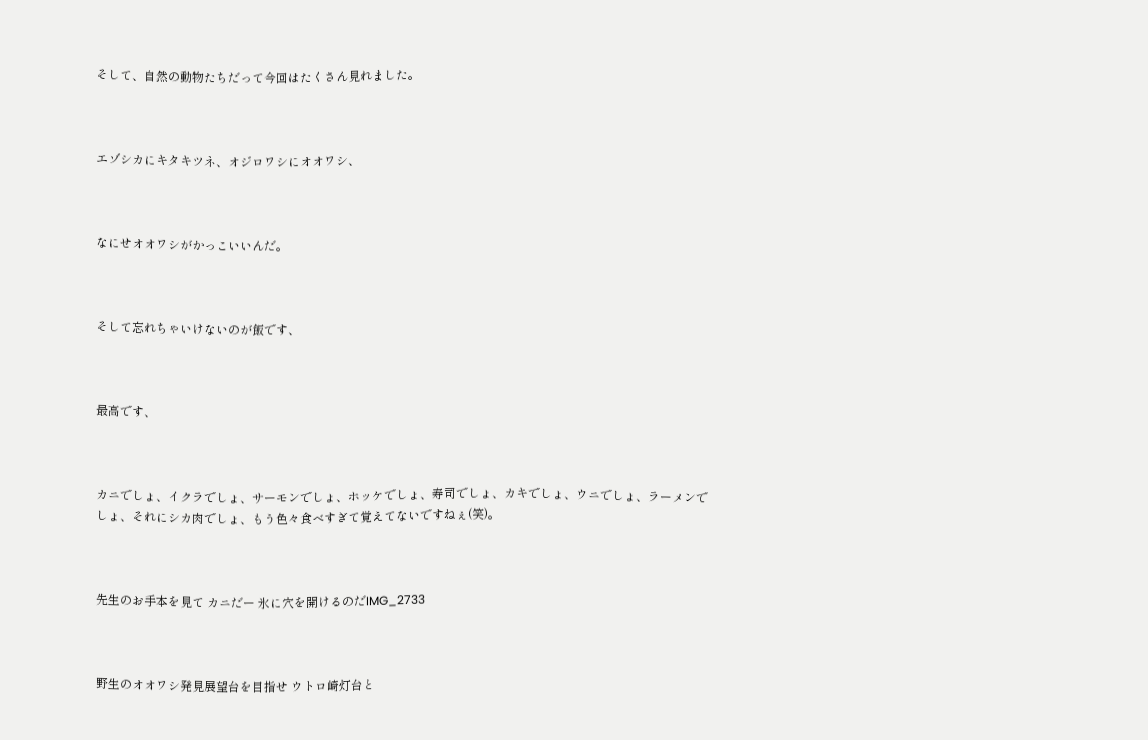そして、自然の動物たちだって今回はたくさん見れました。



エゾシカにキタキツネ、オジロワシにオオワシ、



なにせオオワシがかっこいいんだ。



そして忘れちゃいけないのが飯です、



最高です、



カニでしょ、イクラでしょ、サーモンでしょ、ホッケでしょ、寿司でしょ、カキでしょ、ウニでしょ、ラーメンでしょ、それにシカ肉でしょ、もう色々食べすぎて覚えてないですねぇ(笑)。



先生のお手本を見て カニだー 氷に穴を開けるのだIMG_2733



野生のオオワシ発見展望台を目指せ ウトロ崎灯台と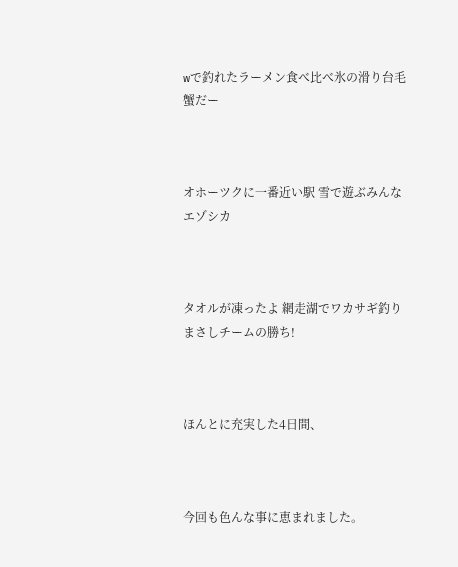wで釣れたラーメン食べ比べ氷の滑り台毛蟹だー



オホーツクに一番近い駅 雪で遊ぶみんな エゾシカ



タオルが凍ったよ 網走湖でワカサギ釣り まさしチームの勝ち!



ほんとに充実した4日間、



今回も色んな事に恵まれました。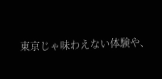東京じゃ味わえない体験や、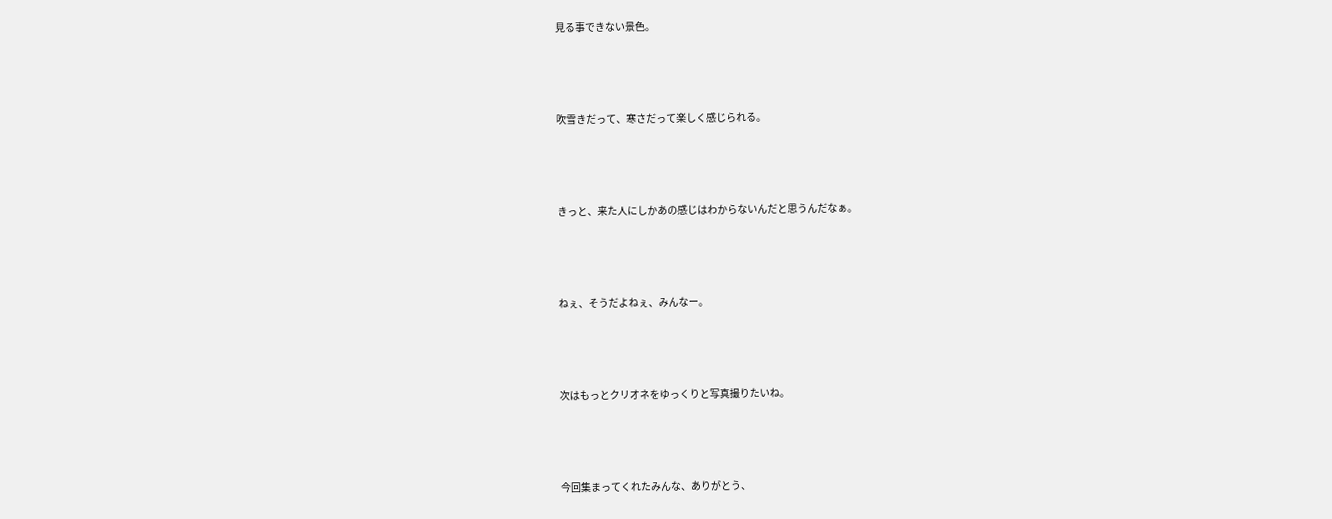見る事できない景色。



吹雪きだって、寒さだって楽しく感じられる。



きっと、来た人にしかあの感じはわからないんだと思うんだなぁ。



ねぇ、そうだよねぇ、みんなー。



次はもっとクリオネをゆっくりと写真撮りたいね。



今回集まってくれたみんな、ありがとう、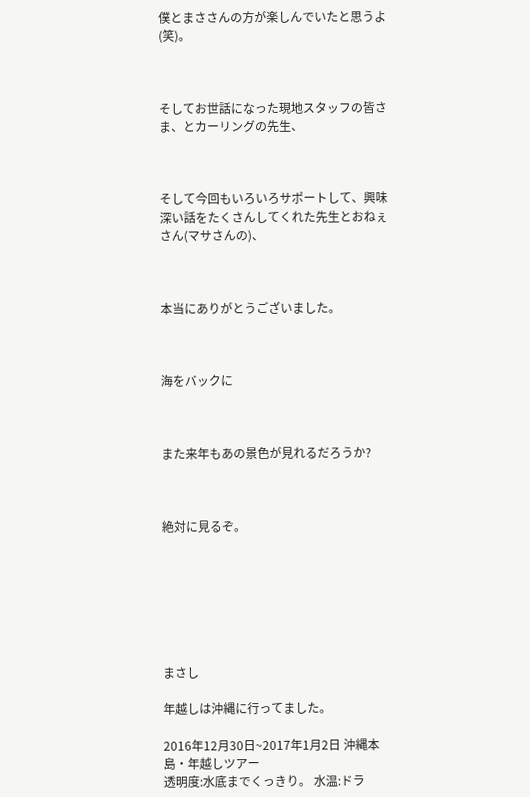僕とまささんの方が楽しんでいたと思うよ(笑)。



そしてお世話になった現地スタッフの皆さま、とカーリングの先生、



そして今回もいろいろサポートして、興味深い話をたくさんしてくれた先生とおねぇさん(マサさんの)、



本当にありがとうございました。



海をバックに



また来年もあの景色が見れるだろうか?



絶対に見るぞ。







まさし

年越しは沖縄に行ってました。

2016年12月30日~2017年1月2日 沖縄本島・年越しツアー
透明度:水底までくっきり。 水温:ドラ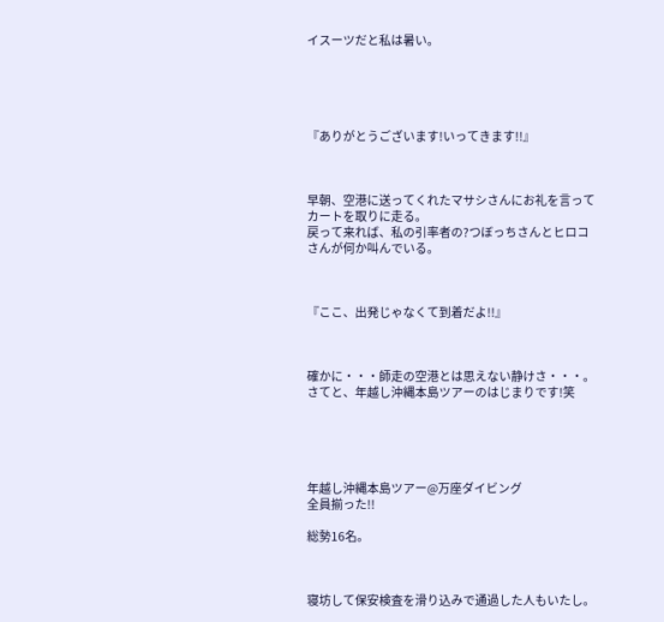イスーツだと私は暑い。





『ありがとうございます!いってきます!!』



早朝、空港に送ってくれたマサシさんにお礼を言ってカートを取りに走る。
戻って来れば、私の引率者の?つぼっちさんとヒロコさんが何か叫んでいる。



『ここ、出発じゃなくて到着だよ!!』



確かに・・・師走の空港とは思えない静けさ・・・。
さてと、年越し沖縄本島ツアーのはじまりです!笑





年越し沖縄本島ツアー@万座ダイビング
全員揃った!!

総勢16名。



寝坊して保安検査を滑り込みで通過した人もいたし。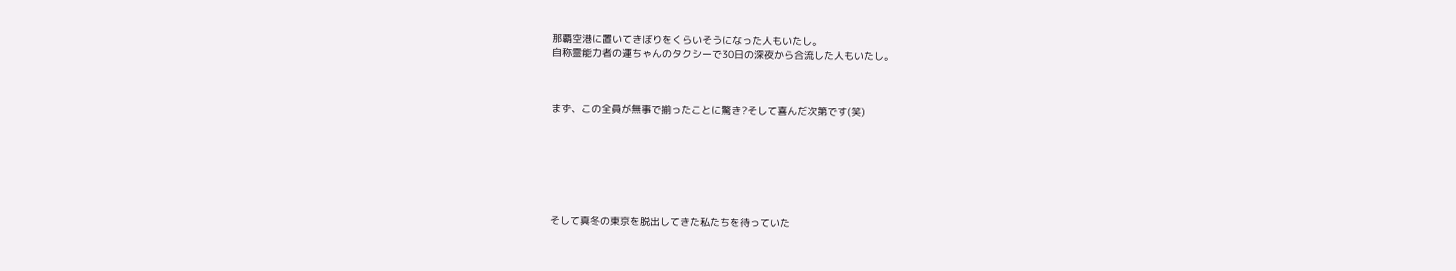那覇空港に置いてきぼりをくらいそうになった人もいたし。
自称霊能力者の運ちゃんのタクシーで30日の深夜から合流した人もいたし。



まず、この全員が無事で揃ったことに驚き?そして喜んだ次第です(笑)







そして真冬の東京を脱出してきた私たちを待っていた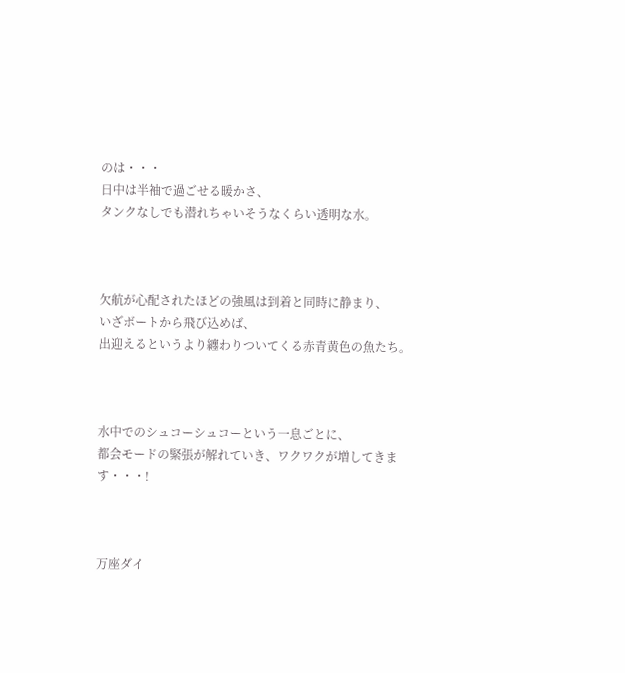のは・・・
日中は半袖で過ごせる暖かさ、
タンクなしでも潜れちゃいそうなくらい透明な水。



欠航が心配されたほどの強風は到着と同時に静まり、
いざボートから飛び込めば、
出迎えるというより纏わりついてくる赤青黄色の魚たち。



水中でのシュコーシュコーという一息ごとに、
都会モードの緊張が解れていき、ワクワクが増してきます・・・!



万座ダイ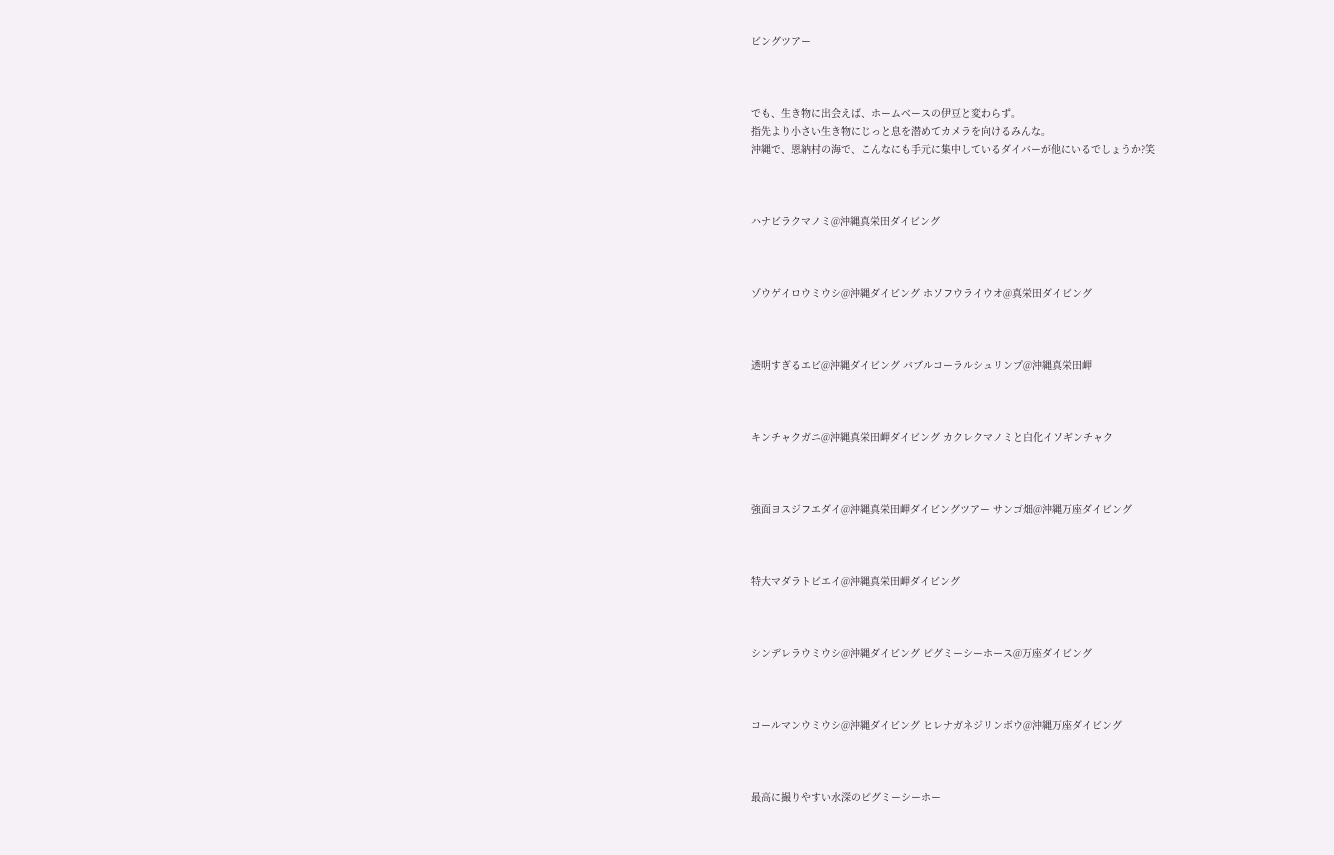ビングツアー



でも、生き物に出会えば、ホームベースの伊豆と変わらず。
指先より小さい生き物にじっと息を潜めてカメラを向けるみんな。
沖縄で、恩納村の海で、こんなにも手元に集中しているダイバーが他にいるでしょうか?笑



ハナビラクマノミ@沖縄真栄田ダイビング



ゾウゲイロウミウシ@沖縄ダイビング ホソフウライウオ@真栄田ダイビング



透明すぎるエビ@沖縄ダイビング バブルコーラルシュリンプ@沖縄真栄田岬



キンチャクガニ@沖縄真栄田岬ダイビング カクレクマノミと白化イソギンチャク



強面ヨスジフエダイ@沖縄真栄田岬ダイビングツアー サンゴ畑@沖縄万座ダイビング



特大マダラトビエイ@沖縄真栄田岬ダイビング



シンデレラウミウシ@沖縄ダイビング ピグミーシーホース@万座ダイビング



コールマンウミウシ@沖縄ダイビング ヒレナガネジリンボウ@沖縄万座ダイビング



最高に撮りやすい水深のピグミーシーホー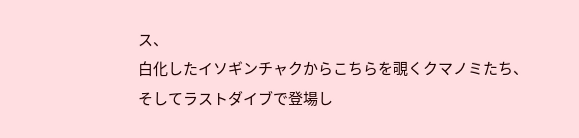ス、
白化したイソギンチャクからこちらを覗くクマノミたち、
そしてラストダイブで登場し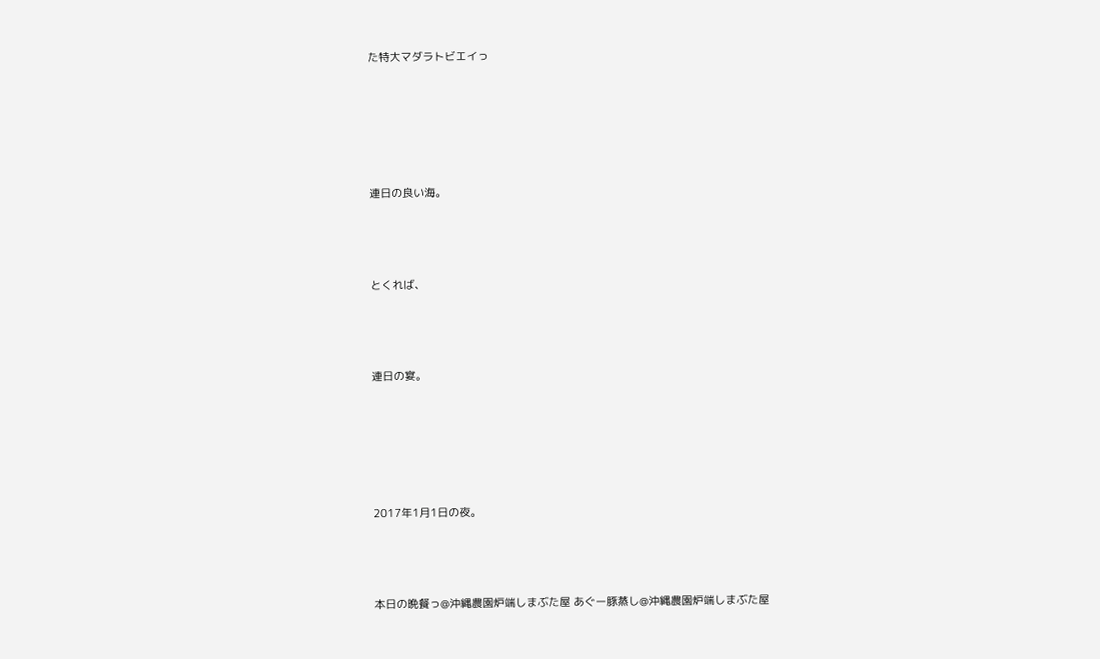た特大マダラトビエイっ





連日の良い海。



とくれば、



連日の宴。





2017年1月1日の夜。



本日の晩餐っ@沖縄農園炉端しまぶた屋 あぐー豚蒸し@沖縄農園炉端しまぶた屋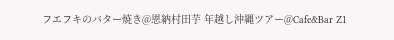フエフキのバター焼き@恩納村田芋 年越し沖縄ツアー@Cafe&Bar Z1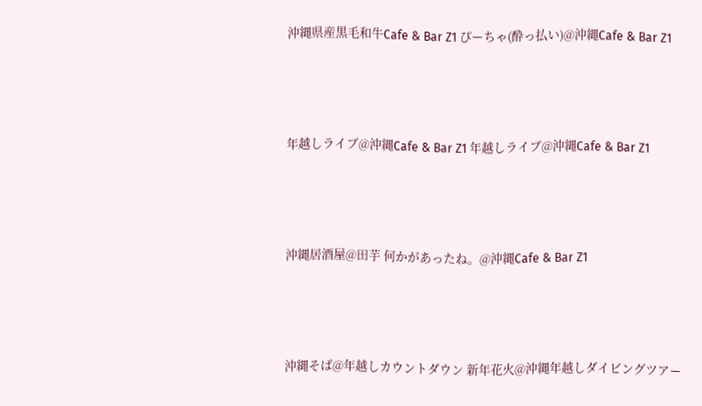沖縄県産黒毛和牛Cafe & Bar Z1 ぴーちゃ(酔っ払い)@沖縄Cafe & Bar Z1



年越しライブ@沖縄Cafe & Bar Z1 年越しライブ@沖縄Cafe & Bar Z1



沖縄居酒屋@田芋 何かがあったね。@沖縄Cafe & Bar Z1



沖縄そば@年越しカウントダウン 新年花火@沖縄年越しダイビングツアー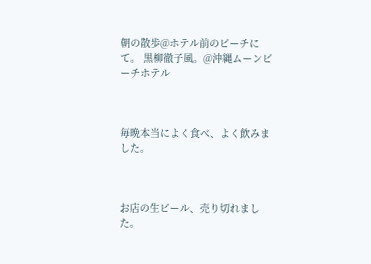朝の散歩@ホテル前のビーチにて。 黒柳徹子風。@沖縄ムーンビーチホテル



毎晩本当によく食べ、よく飲みました。



お店の生ビール、売り切れました。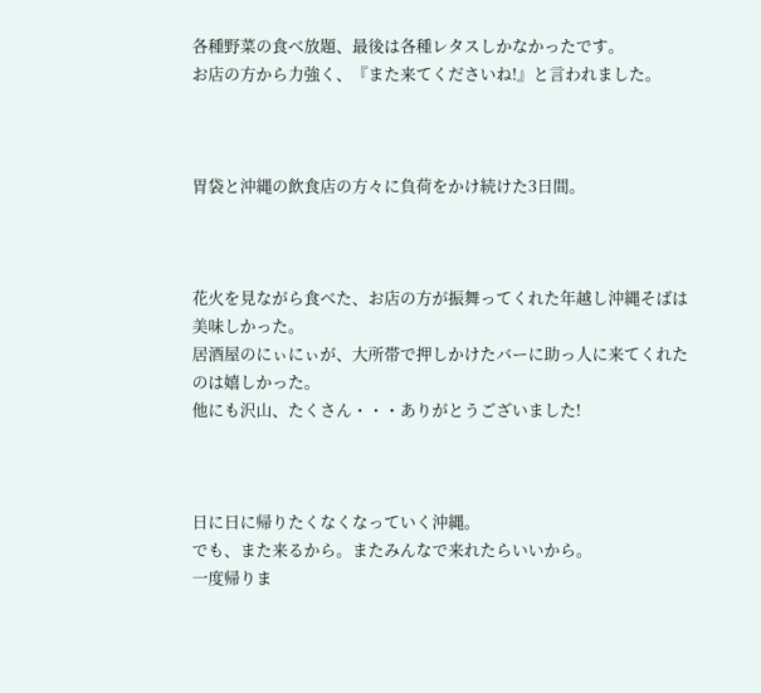各種野菜の食べ放題、最後は各種レタスしかなかったです。
お店の方から力強く、『また来てくださいね!』と言われました。



胃袋と沖縄の飲食店の方々に負荷をかけ続けた3日間。



花火を見ながら食べた、お店の方が振舞ってくれた年越し沖縄そばは美味しかった。
居酒屋のにぃにぃが、大所帯で押しかけたバーに助っ人に来てくれたのは嬉しかった。
他にも沢山、たくさん・・・ありがとうございました!



日に日に帰りたくなくなっていく沖縄。
でも、また来るから。またみんなで来れたらいいから。
一度帰りま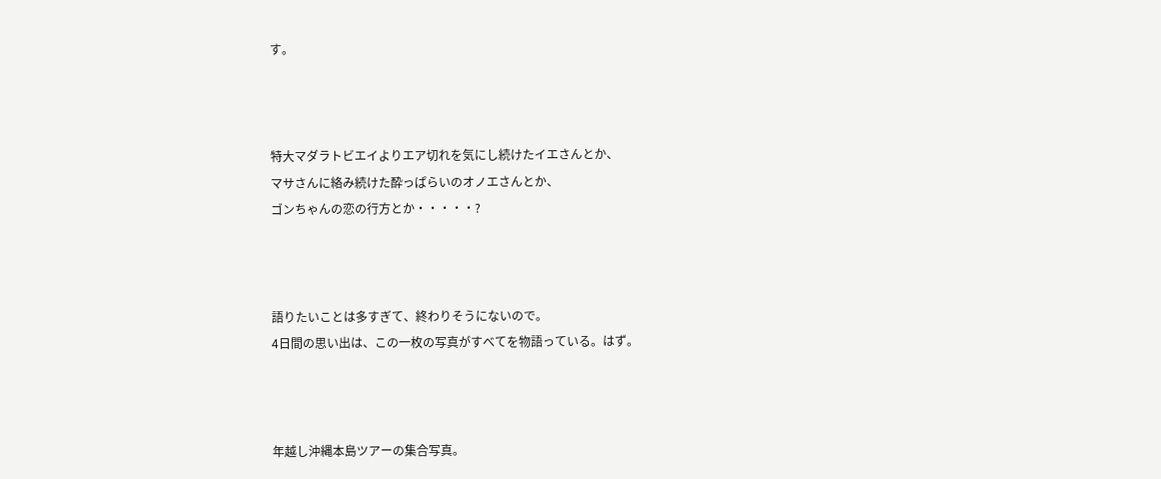す。



特大マダラトビエイよりエア切れを気にし続けたイエさんとか、
マサさんに絡み続けた酔っぱらいのオノエさんとか、
ゴンちゃんの恋の行方とか・・・・・?



語りたいことは多すぎて、終わりそうにないので。
4日間の思い出は、この一枚の写真がすべてを物語っている。はず。



年越し沖縄本島ツアーの集合写真。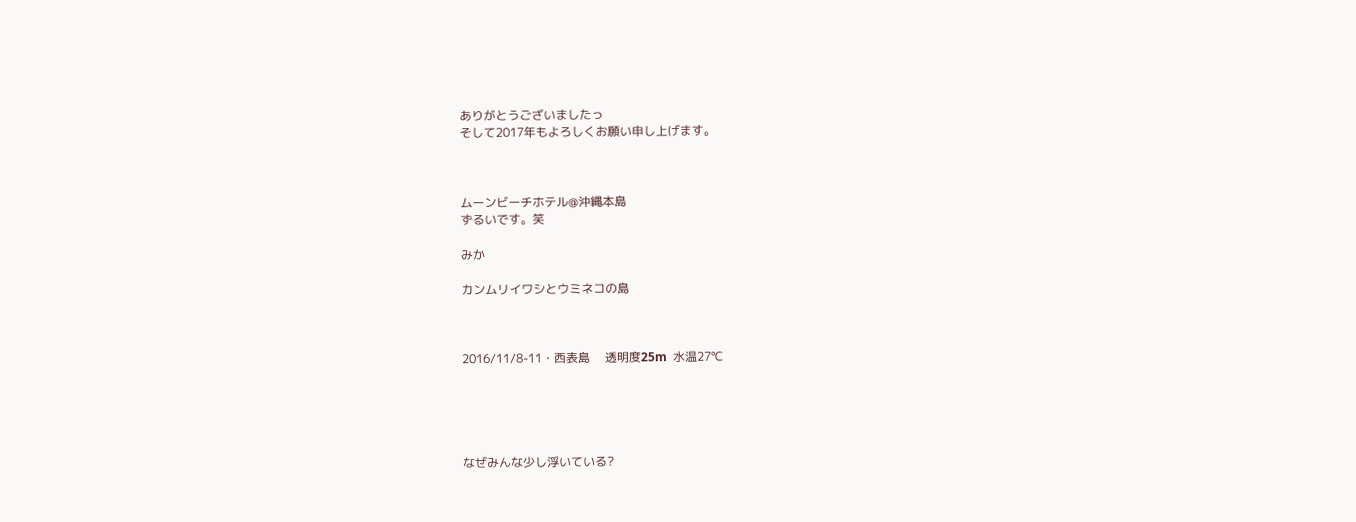ありがとうございましたっ
そして2017年もよろしくお願い申し上げます。



ムーンビーチホテル@沖縄本島
ずるいです。笑

みか

カンムリイワシとウミネコの島



2016/11/8-11・西表島     透明度25m  水温27℃





なぜみんな少し浮いている?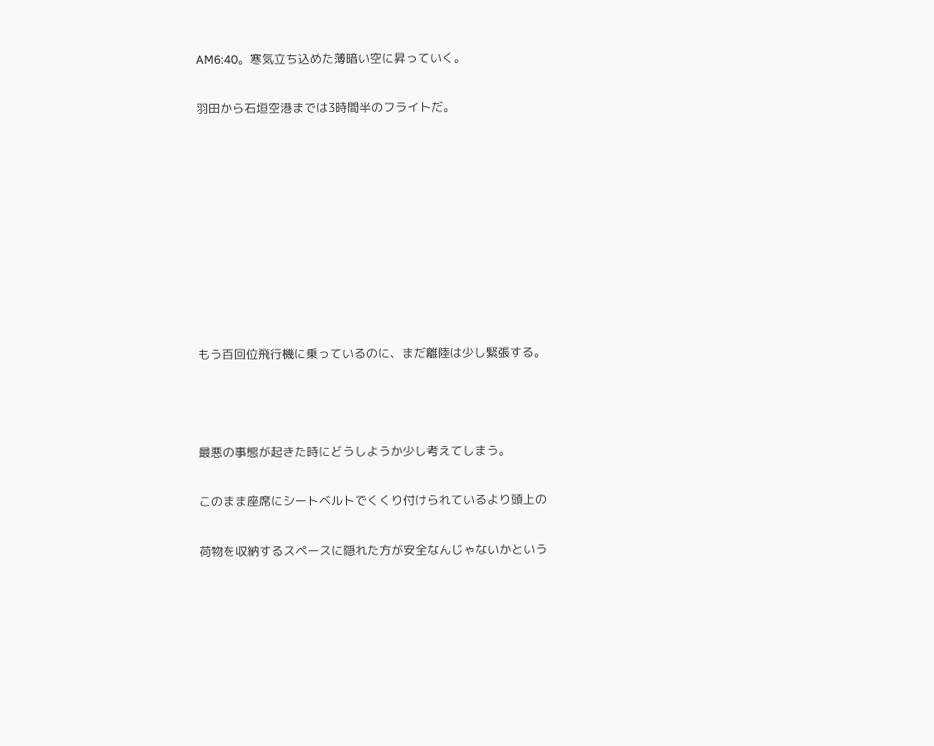AM6:40。寒気立ち込めた薄暗い空に昇っていく。

羽田から石垣空港までは3時間半のフライトだ。









もう百回位飛行機に乗っているのに、まだ離陸は少し緊張する。



最悪の事態が起きた時にどうしようか少し考えてしまう。

このまま座席にシートベルトでくくり付けられているより頭上の

荷物を収納するスペースに隠れた方が安全なんじゃないかという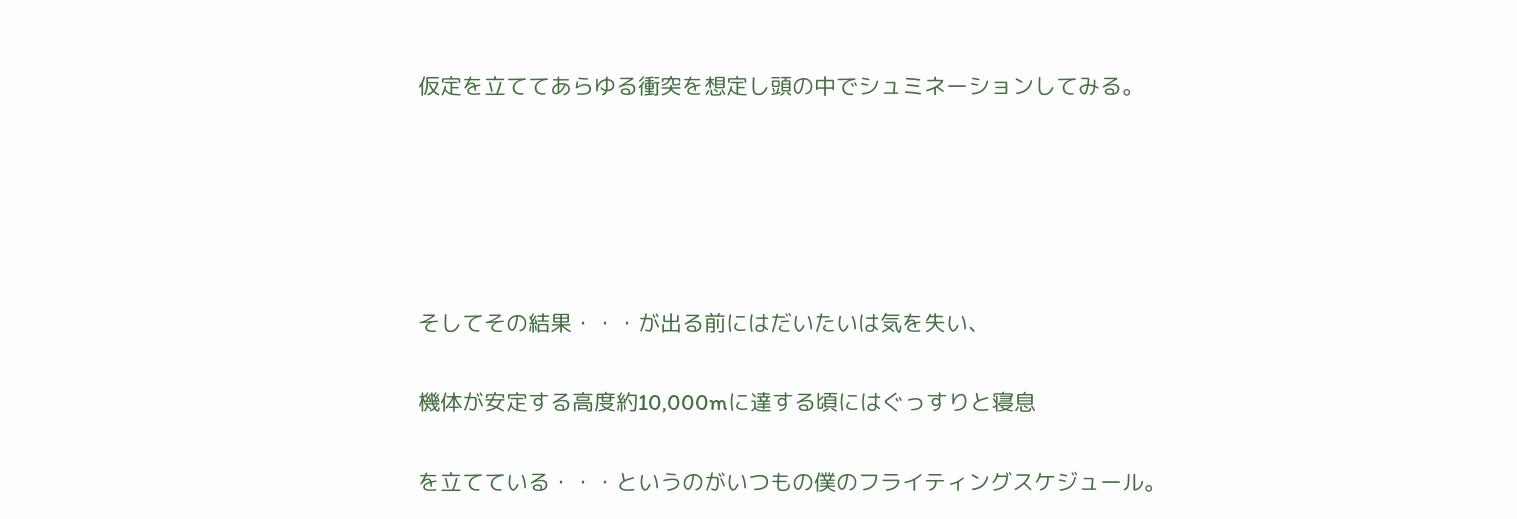仮定を立ててあらゆる衝突を想定し頭の中でシュミネーションしてみる。





そしてその結果・・・が出る前にはだいたいは気を失い、

機体が安定する高度約10,000mに達する頃にはぐっすりと寝息

を立てている・・・というのがいつもの僕のフライティングスケジュール。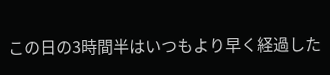この日の3時間半はいつもより早く経過した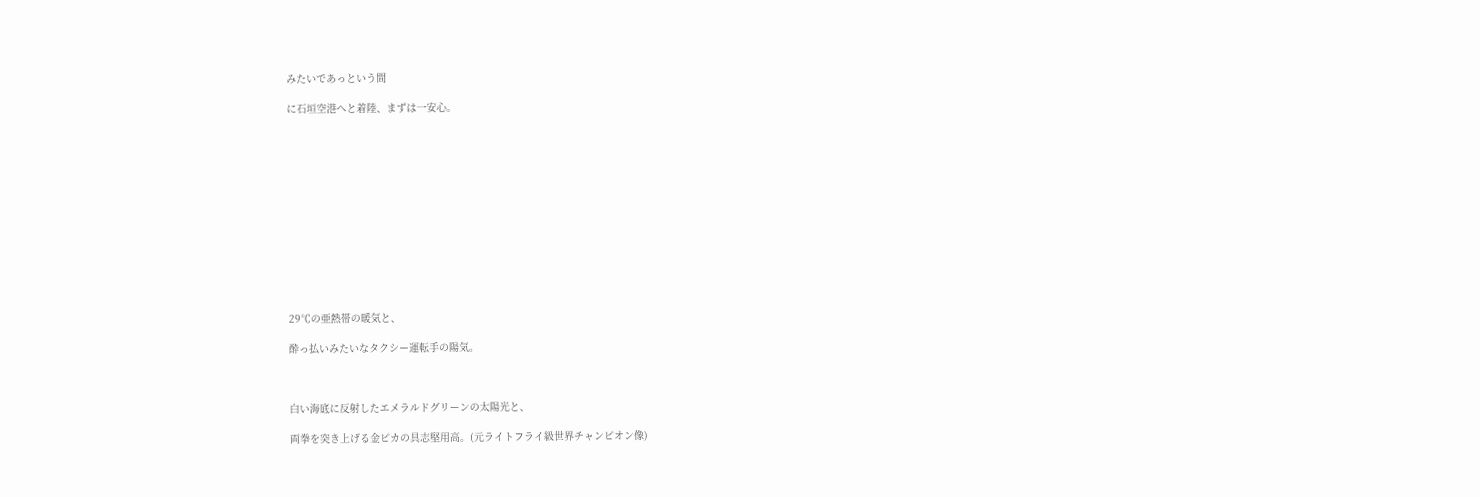みたいであっという間

に石垣空港へと着陸、まずは一安心。













29℃の亜熱帯の暖気と、

酔っ払いみたいなタクシー運転手の陽気。



白い海底に反射したエメラルドグリーンの太陽光と、

両拳を突き上げる金ピカの具志堅用高。(元ライトフライ級世界チャンピオン像)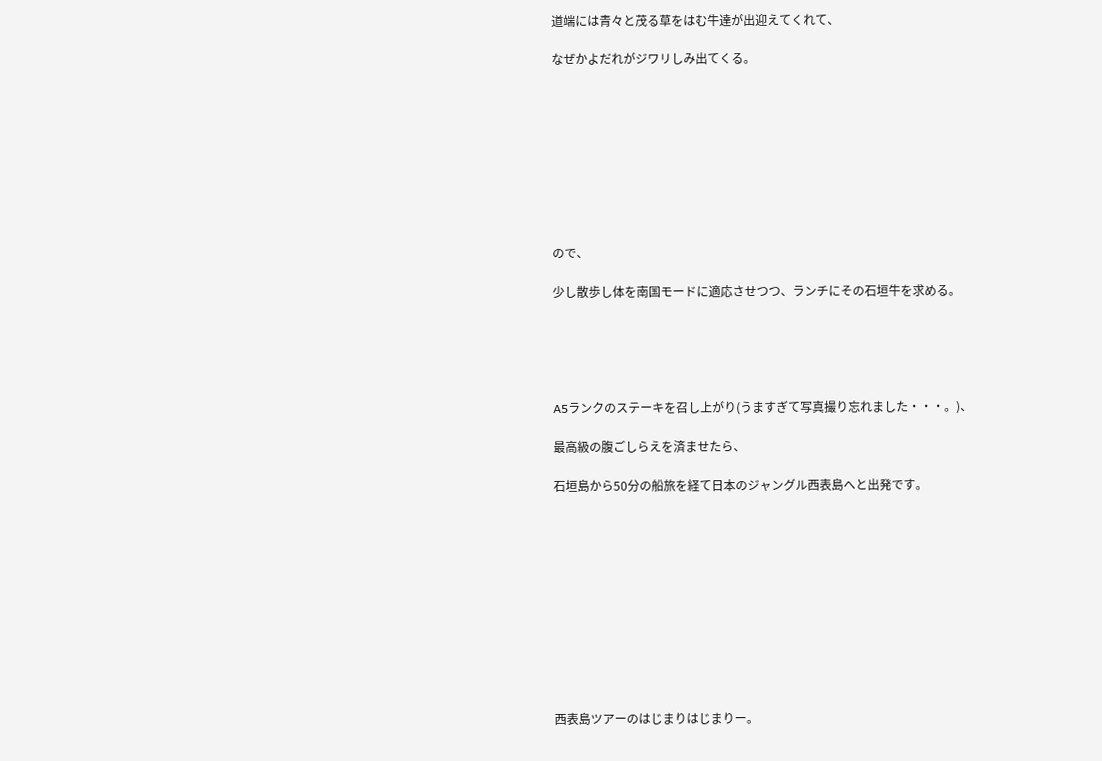道端には青々と茂る草をはむ牛達が出迎えてくれて、

なぜかよだれがジワリしみ出てくる。









ので、

少し散歩し体を南国モードに適応させつつ、ランチにその石垣牛を求める。





A5ランクのステーキを召し上がり(うますぎて写真撮り忘れました・・・。)、

最高級の腹ごしらえを済ませたら、

石垣島から50分の船旅を経て日本のジャングル西表島へと出発です。











西表島ツアーのはじまりはじまりー。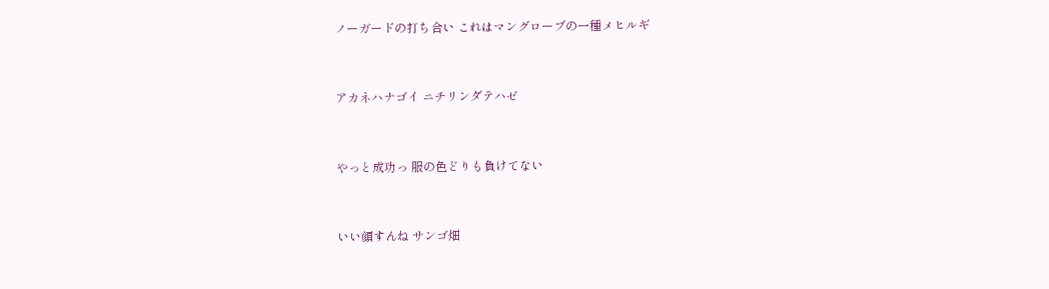ノーガードの打ち合い これはマングローブの一種メヒルギ



アカネハナゴイ ニチリンダテハゼ



やっと成功っ 服の色どりも負けてない



いい顔すんね サンゴ畑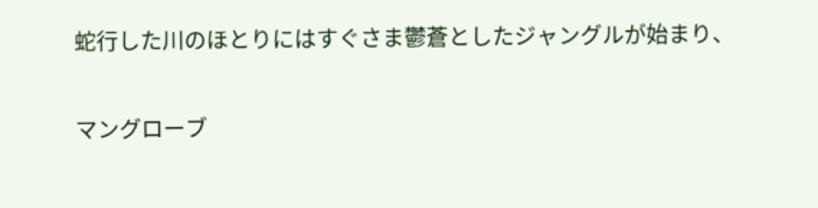蛇行した川のほとりにはすぐさま鬱蒼としたジャングルが始まり、

マングローブ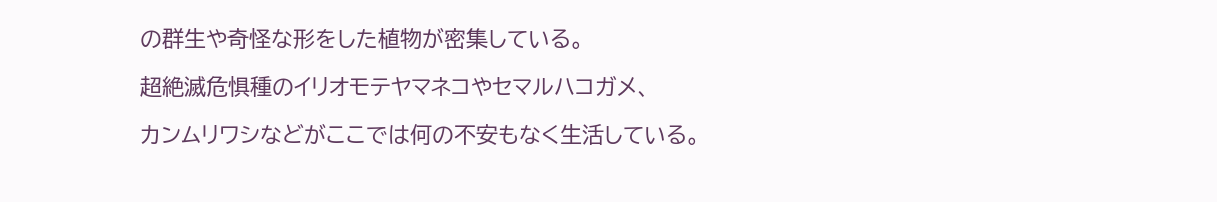の群生や奇怪な形をした植物が密集している。

超絶滅危惧種のイリオモテヤマネコやセマルハコガメ、

カンムリワシなどがここでは何の不安もなく生活している。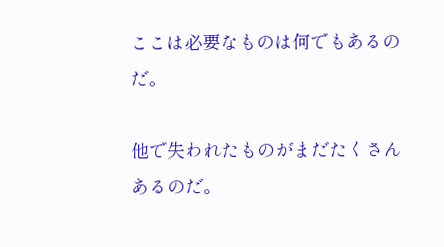ここは必要なものは何でもあるのだ。

他で失われたものがまだたくさんあるのだ。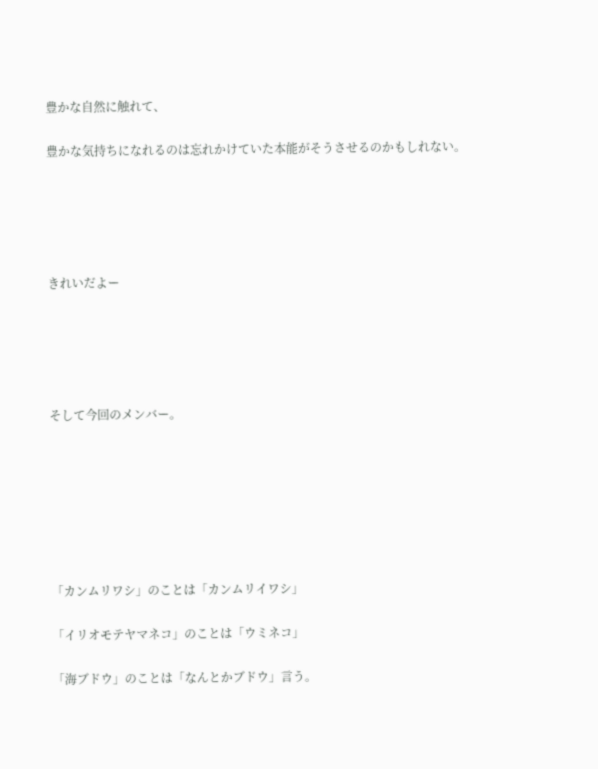豊かな自然に触れて、

豊かな気持ちになれるのは忘れかけていた本能がそうさせるのかもしれない。





きれいだよー





そして今回のメンバー。







「カンムリワシ」のことは「カンムリイワシ」

「イリオモテヤマネコ」のことは「ウミネコ」

「海ブドウ」のことは「なんとかブドウ」言う。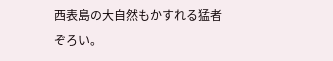西表島の大自然もかすれる猛者ぞろい。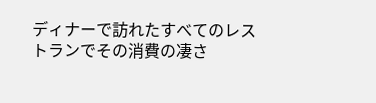ディナーで訪れたすべてのレストランでその消費の凄さ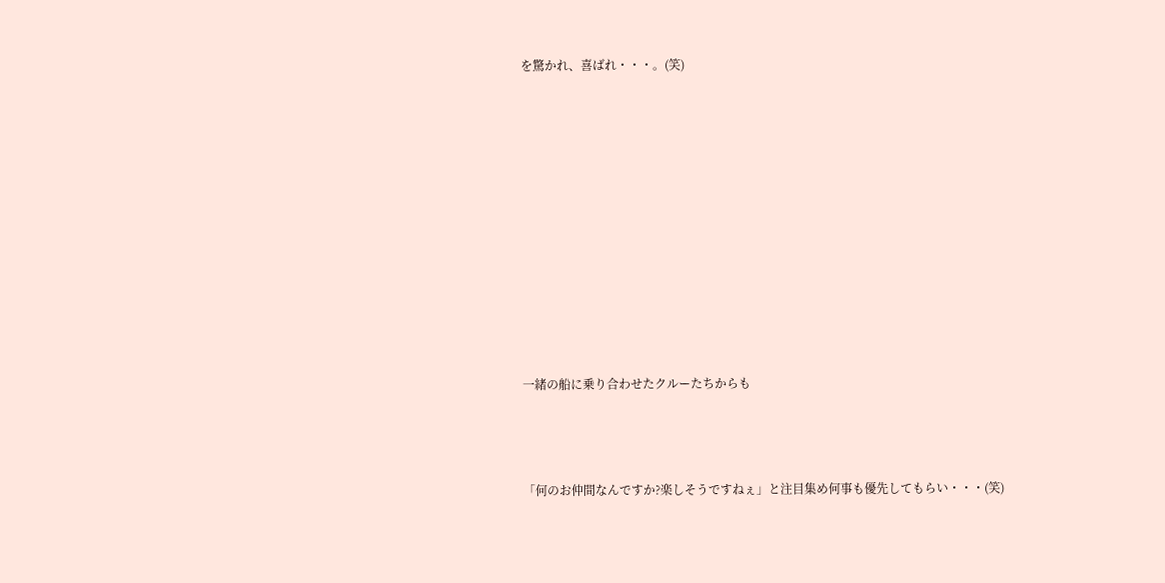を驚かれ、喜ばれ・・・。(笑)











一緒の船に乗り合わせたクルーたちからも



「何のお仲間なんですか?楽しそうですねぇ」と注目集め何事も優先してもらい・・・(笑)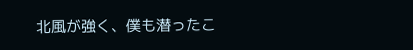北風が強く、僕も潜ったこ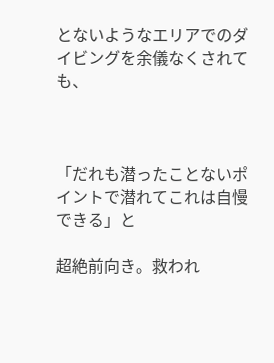とないようなエリアでのダイビングを余儀なくされても、



「だれも潜ったことないポイントで潜れてこれは自慢できる」と

超絶前向き。救われ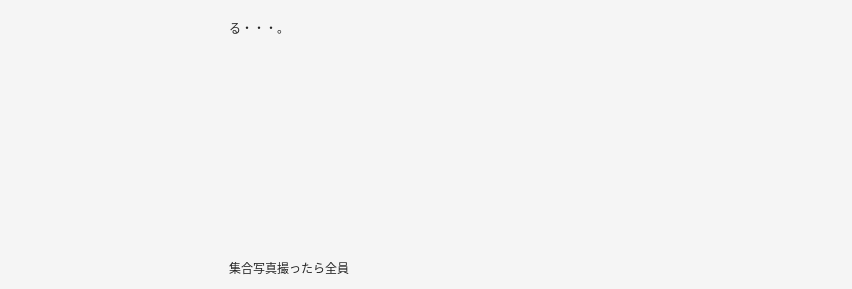る・・・。













集合写真撮ったら全員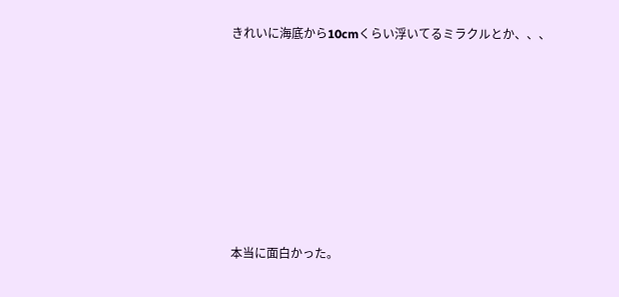きれいに海底から10cmくらい浮いてるミラクルとか、、、









本当に面白かった。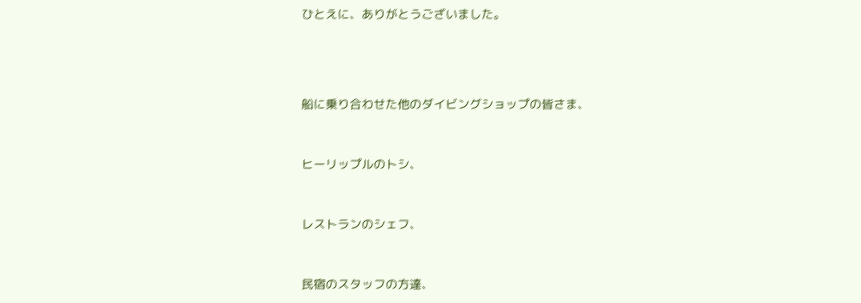ひとえに、ありがとうございました。





船に乗り合わせた他のダイビングショップの皆さま、



ヒーリップルのトシ、



レストランのシェフ、



民宿のスタッフの方達、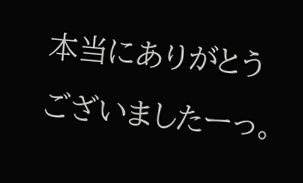本当にありがとうございましたーっ。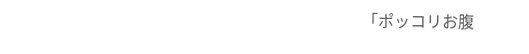「ポッコリお腹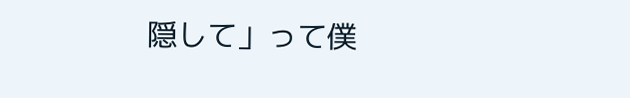隠して」って僕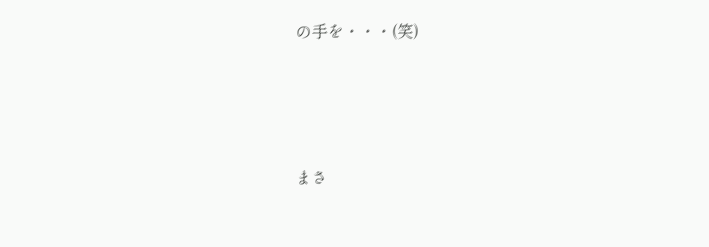の手を・・・(笑)





まさ